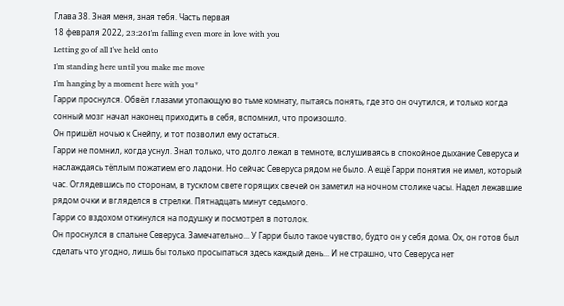Глава 38. Зная меня, зная тебя. Часть первая
18 февраля 2022, 23:26I'm falling even more in love with you
Letting go of all I've held onto
I'm standing here until you make me move
I'm hanging by a moment here with you*
Гарри проснулся. Обвёл глазами утопающую во тьме комнату, пытаясь понять, где это он очутился, и только когда сонный мозг начал наконец приходить в себя, вспомнил, что произошло.
Он пришёл ночью к Снейпу, и тот позволил ему остаться.
Гарри не помнил, когда уснул. Знал только, что долго лежал в темноте, вслушиваясь в спокойное дыхание Северуса и наслаждаясь тёплым пожатием его ладони. Но сейчас Северуса рядом не было. А ещё Гарри понятия не имел, который час. Оглядевшись по сторонам, в тусклом свете горящих свечей он заметил на ночном столике часы. Надел лежавшие рядом очки и вгляделся в стрелки. Пятнадцать минут седьмого.
Гарри со вздохом откинулся на подушку и посмотрел в потолок.
Он проснулся в спальне Северуса. Замечательно... У Гарри было такое чувство, будто он у себя дома. Ох, он готов был сделать что угодно, лишь бы только просыпаться здесь каждый день... И не страшно, что Северуса нет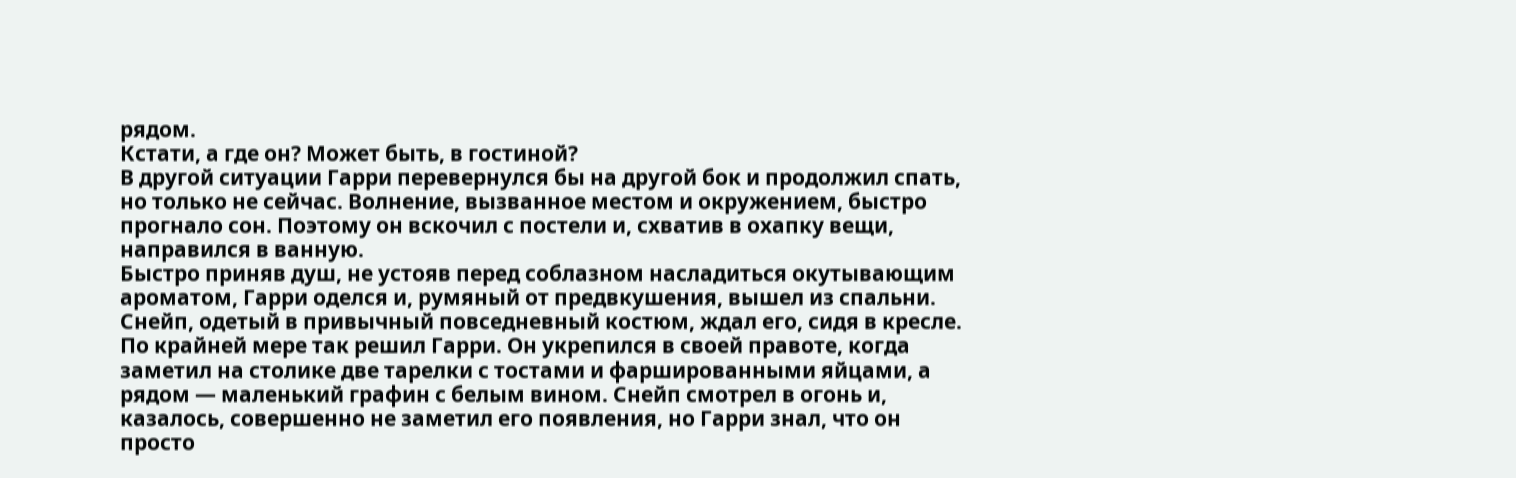рядом.
Кстати, а где он? Может быть, в гостиной?
В другой ситуации Гарри перевернулся бы на другой бок и продолжил спать, но только не сейчас. Волнение, вызванное местом и окружением, быстро прогнало сон. Поэтому он вскочил с постели и, схватив в охапку вещи, направился в ванную.
Быстро приняв душ, не устояв перед соблазном насладиться окутывающим ароматом, Гарри оделся и, румяный от предвкушения, вышел из спальни.
Снейп, одетый в привычный повседневный костюм, ждал его, сидя в кресле. По крайней мере так решил Гарри. Он укрепился в своей правоте, когда заметил на столике две тарелки с тостами и фаршированными яйцами, а рядом — маленький графин с белым вином. Снейп смотрел в огонь и, казалось, совершенно не заметил его появления, но Гарри знал, что он просто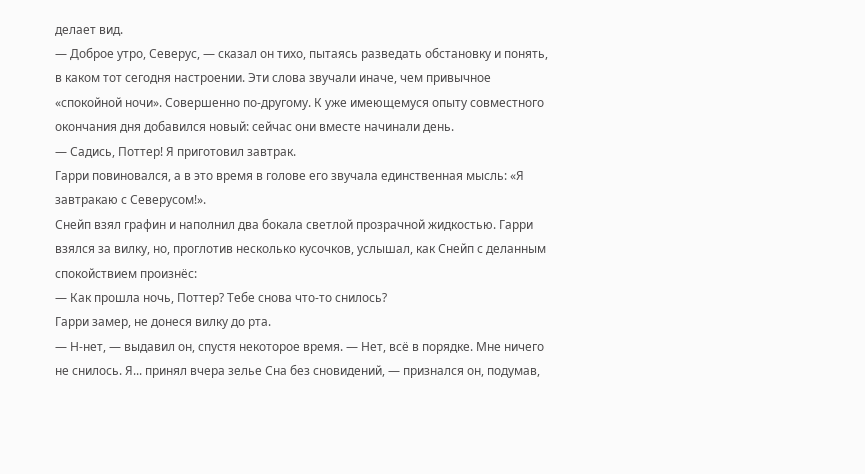делает вид.
— Доброе утро, Северус, — сказал он тихо, пытаясь разведать обстановку и понять, в каком тот сегодня настроении. Эти слова звучали иначе, чем привычное «спокойной ночи». Совершенно по-другому. К уже имеющемуся опыту совместного окончания дня добавился новый: сейчас они вместе начинали день.
— Садись, Поттер! Я приготовил завтрак.
Гарри повиновался, а в это время в голове его звучала единственная мысль: «Я завтракаю с Северусом!».
Снейп взял графин и наполнил два бокала светлой прозрачной жидкостью. Гарри взялся за вилку, но, проглотив несколько кусочков, услышал, как Снейп с деланным спокойствием произнёс:
— Как прошла ночь, Поттер? Тебе снова что-то снилось?
Гарри замер, не донеся вилку до рта.
— Н-нет, — выдавил он, спустя некоторое время. — Нет, всё в порядке. Мне ничего не снилось. Я... принял вчера зелье Сна без сновидений, — признался он, подумав,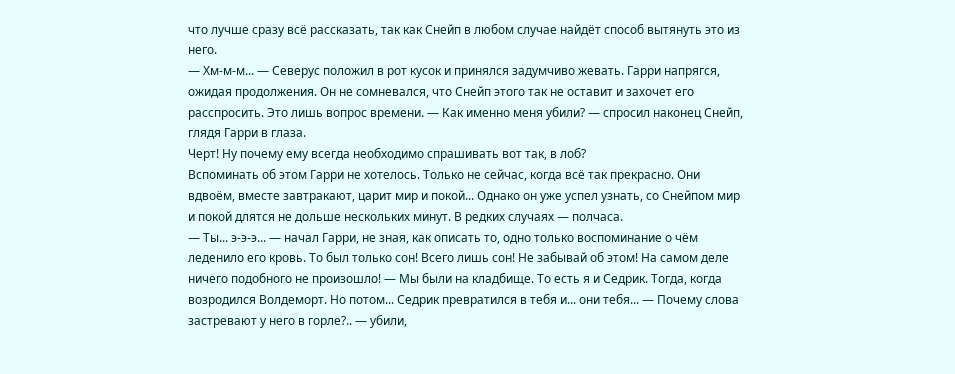что лучше сразу всё рассказать, так как Снейп в любом случае найдёт способ вытянуть это из него.
— Хм-м-м... — Северус положил в рот кусок и принялся задумчиво жевать. Гарри напрягся, ожидая продолжения. Он не сомневался, что Снейп этого так не оставит и захочет его расспросить. Это лишь вопрос времени. — Как именно меня убили? — спросил наконец Снейп, глядя Гарри в глаза.
Черт! Ну почему ему всегда необходимо спрашивать вот так, в лоб?
Вспоминать об этом Гарри не хотелось. Только не сейчас, когда всё так прекрасно. Они вдвоём, вместе завтракают, царит мир и покой... Однако он уже успел узнать, со Снейпом мир и покой длятся не дольше нескольких минут. В редких случаях — полчаса.
— Ты... э-э-э... — начал Гарри, не зная, как описать то, одно только воспоминание о чём леденило его кровь. То был только сон! Всего лишь сон! Не забывай об этом! На самом деле ничего подобного не произошло! — Мы были на кладбище. То есть я и Седрик. Тогда, когда возродился Волдеморт. Но потом... Седрик превратился в тебя и... они тебя... — Почему слова застревают у него в горле?.. — убили,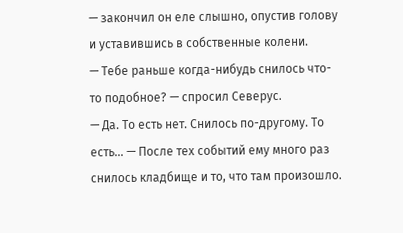— закончил он еле слышно, опустив голову и уставившись в собственные колени.
— Тебе раньше когда-нибудь снилось что-то подобное? — спросил Северус.
— Да. То есть нет. Снилось по-другому. То есть... — После тех событий ему много раз снилось кладбище и то, что там произошло.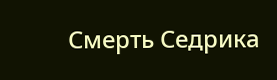Смерть Седрика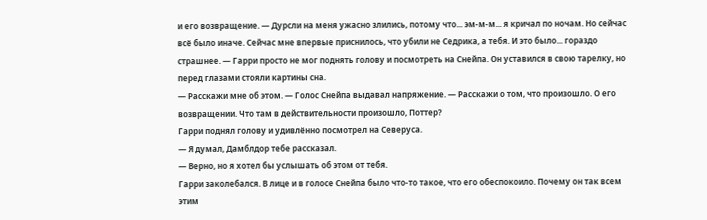и его возвращение. — Дурсли на меня ужасно злились, потому что... эм-м-м... я кричал по ночам. Но сейчас всё было иначе. Сейчас мне впервые приснилось, что убили не Седрика, а тебя. И это было... гораздо страшнее. — Гарри просто не мог поднять голову и посмотреть на Снейпа. Он уставился в свою тарелку, но перед глазами стояли картины сна.
— Расскажи мне об этом. — Голос Снейпа выдавал напряжение. — Расскажи о том, что произошло. О его возвращении. Что там в действительности произошло, Поттер?
Гарри поднял голову и удивлённо посмотрел на Северуса.
— Я думал, Дамблдор тебе рассказал.
— Верно, но я хотел бы услышать об этом от тебя.
Гарри заколебался. В лице и в голосе Снейпа было что-то такое, что его обеспокоило. Почему он так всем этим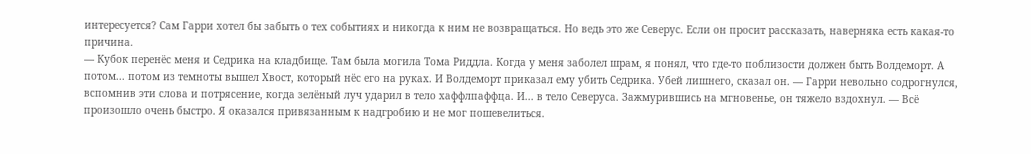интересуется? Сам Гарри хотел бы забыть о тех событиях и никогда к ним не возвращаться. Но ведь это же Северус. Если он просит рассказать, наверняка есть какая-то причина.
— Кубок перенёс меня и Седрика на кладбище. Там была могила Тома Риддла. Когда у меня заболел шрам, я понял, что где-то поблизости должен быть Волдеморт. А потом... потом из темноты вышел Хвост, который нёс его на руках. И Волдеморт приказал ему убить Седрика. Убей лишнего, сказал он. — Гарри невольно содрогнулся, вспомнив эти слова и потрясение, когда зелёный луч ударил в тело хаффлпаффца. И... в тело Северуса. Зажмурившись на мгновенье, он тяжело вздохнул. — Всё произошло очень быстро. Я оказался привязанным к надгробию и не мог пошевелиться.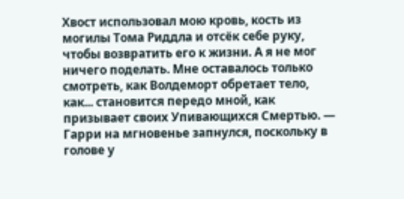Хвост использовал мою кровь, кость из могилы Тома Риддла и отсёк себе руку, чтобы возвратить его к жизни. А я не мог ничего поделать. Мне оставалось только смотреть, как Волдеморт обретает тело, как... становится передо мной, как призывает своих Упивающихся Смертью. — Гарри на мгновенье запнулся, поскольку в голове у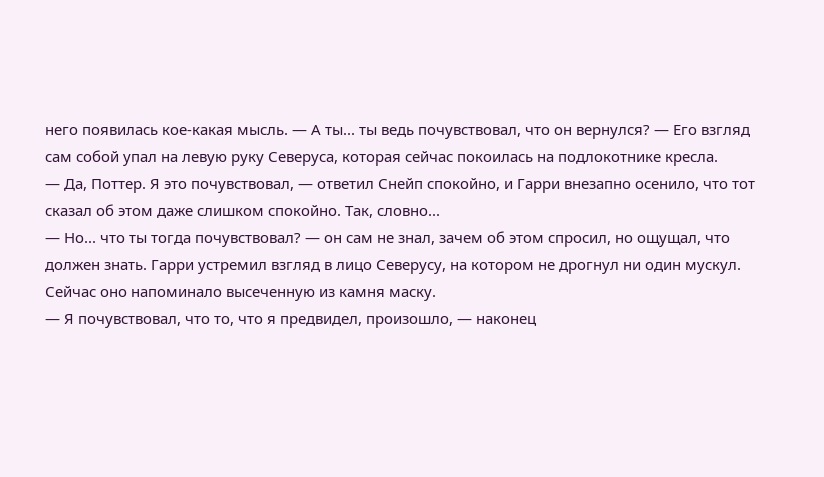него появилась кое-какая мысль. — А ты... ты ведь почувствовал, что он вернулся? — Его взгляд сам собой упал на левую руку Северуса, которая сейчас покоилась на подлокотнике кресла.
— Да, Поттер. Я это почувствовал, — ответил Снейп спокойно, и Гарри внезапно осенило, что тот сказал об этом даже слишком спокойно. Так, словно...
— Но... что ты тогда почувствовал? — он сам не знал, зачем об этом спросил, но ощущал, что должен знать. Гарри устремил взгляд в лицо Северусу, на котором не дрогнул ни один мускул. Сейчас оно напоминало высеченную из камня маску.
— Я почувствовал, что то, что я предвидел, произошло, — наконец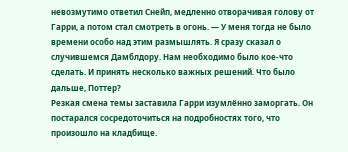невозмутимо ответил Снейп, медленно отворачивая голову от Гарри, а потом стал смотреть в огонь. — У меня тогда не было времени особо над этим размышлять. Я сразу сказал о случившемся Дамблдору. Нам необходимо было кое-что сделать. И принять несколько важных решений. Что было дальше, Поттер?
Резкая смена темы заставила Гарри изумлённо заморгать. Он постарался сосредоточиться на подробностях того, что произошло на кладбище.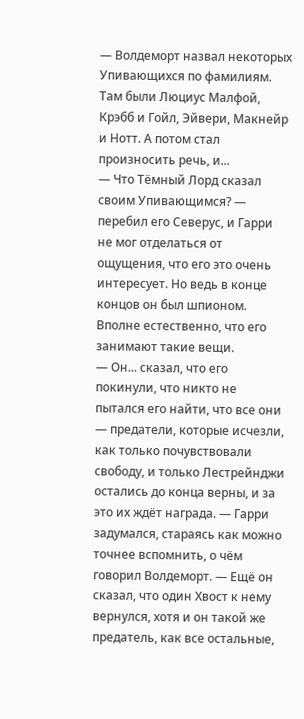— Волдеморт назвал некоторых Упивающихся по фамилиям. Там были Люциус Малфой, Крэбб и Гойл, Эйвери, Макнейр и Нотт. А потом стал произносить речь, и...
— Что Тёмный Лорд сказал своим Упивающимся? — перебил его Северус, и Гарри не мог отделаться от ощущения, что его это очень интересует. Но ведь в конце концов он был шпионом. Вполне естественно, что его занимают такие вещи.
— Он... сказал, что его покинули, что никто не пытался его найти, что все они — предатели, которые исчезли, как только почувствовали свободу, и только Лестрейнджи остались до конца верны, и за это их ждёт награда. — Гарри задумался, стараясь как можно точнее вспомнить, о чём говорил Волдеморт. — Ещё он сказал, что один Хвост к нему вернулся, хотя и он такой же предатель, как все остальные,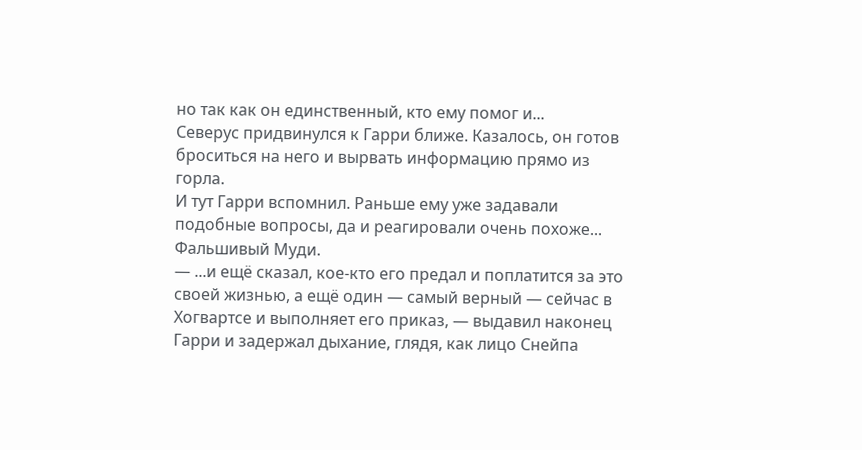но так как он единственный, кто ему помог и...
Северус придвинулся к Гарри ближе. Казалось, он готов броситься на него и вырвать информацию прямо из горла.
И тут Гарри вспомнил. Раньше ему уже задавали подобные вопросы, да и реагировали очень похоже...
Фальшивый Муди.
— ...и ещё сказал, кое-кто его предал и поплатится за это своей жизнью, а ещё один — самый верный — сейчас в Хогвартсе и выполняет его приказ, — выдавил наконец Гарри и задержал дыхание, глядя, как лицо Снейпа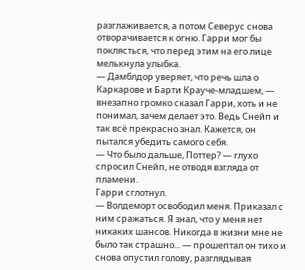разглаживается, а потом Северус снова отворачивается к огню. Гарри мог бы поклясться, что перед этим на его лице мелькнула улыбка.
— Дамблдор уверяет, что речь шла о Каркарове и Барти Крауче-младшем, — внезапно громко сказал Гарри, хоть и не понимал, зачем делает это. Ведь Снейп и так всё прекрасно знал. Кажется, он пытался убедить самого себя.
— Что было дальше, Поттер? — глухо спросил Снейп, не отводя взгляда от пламени.
Гарри сглотнул.
— Волдеморт освободил меня. Приказал с ним сражаться. Я знал, что у меня нет никаких шансов. Никогда в жизни мне не было так страшно... — прошептал он тихо и снова опустил голову, разглядывая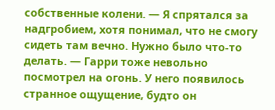собственные колени. — Я спрятался за надгробием, хотя понимал, что не смогу сидеть там вечно. Нужно было что-то делать. — Гарри тоже невольно посмотрел на огонь. У него появилось странное ощущение, будто он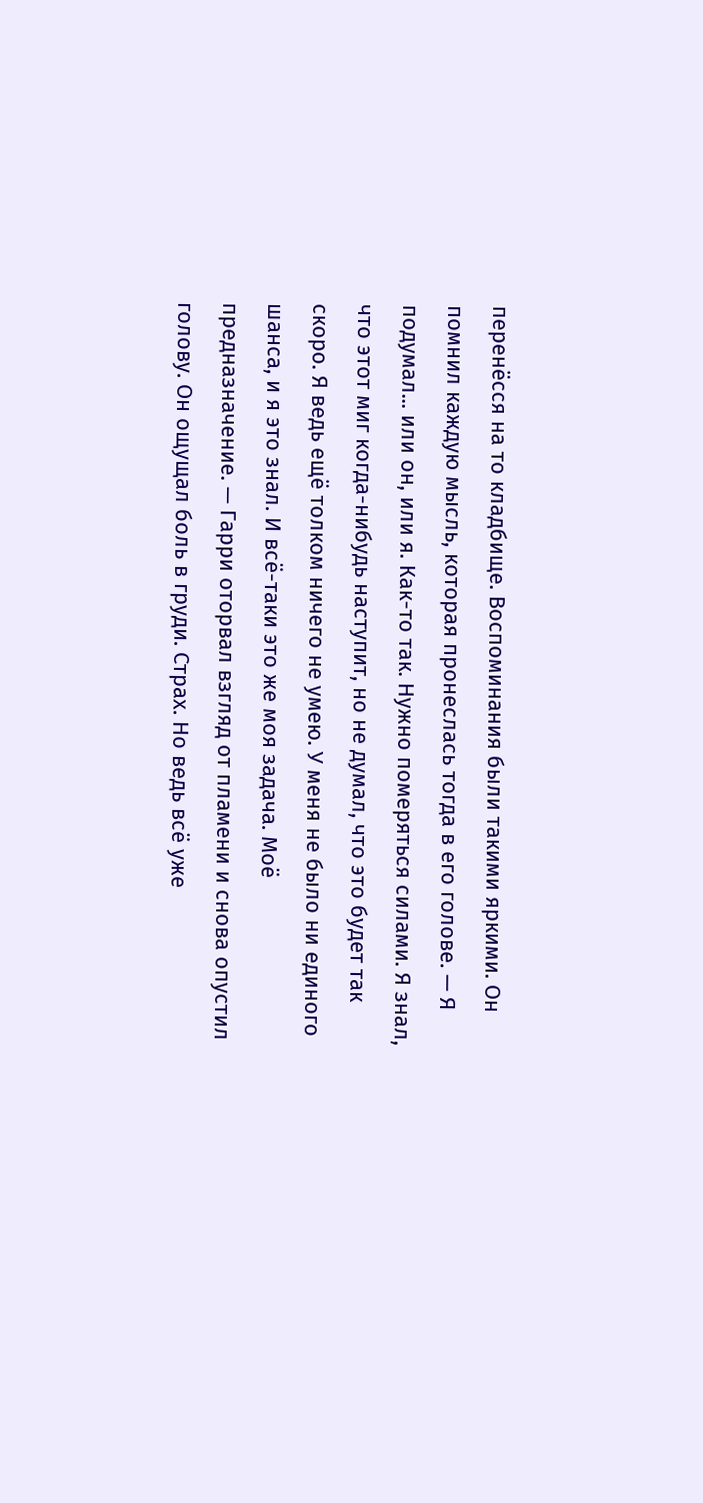перенёсся на то кладбище. Воспоминания были такими яркими. Он помнил каждую мысль, которая пронеслась тогда в его голове. — Я подумал... или он, или я. Как-то так. Нужно померяться силами. Я знал, что этот миг когда-нибудь наступит, но не думал, что это будет так скоро. Я ведь ещё толком ничего не умею. У меня не было ни единого шанса, и я это знал. И всё-таки это же моя задача. Моё предназначение. — Гарри оторвал взгляд от пламени и снова опустил голову. Он ощущал боль в груди. Страх. Но ведь всё уже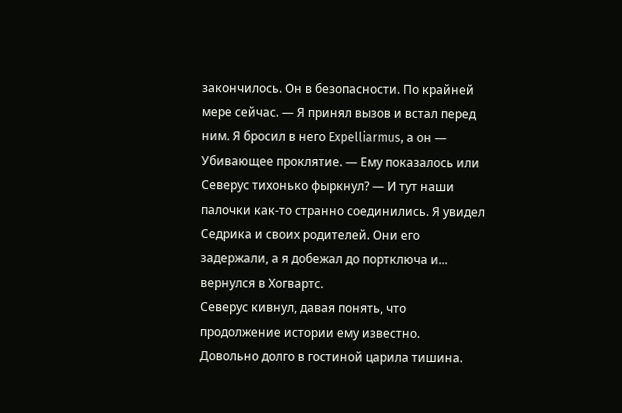закончилось. Он в безопасности. По крайней мере сейчас. — Я принял вызов и встал перед ним. Я бросил в него Expelliarmus, а он — Убивающее проклятие. — Ему показалось или Северус тихонько фыркнул? — И тут наши палочки как-то странно соединились. Я увидел Седрика и своих родителей. Они его задержали, а я добежал до портключа и... вернулся в Хогвартс.
Северус кивнул, давая понять, что продолжение истории ему известно.
Довольно долго в гостиной царила тишина.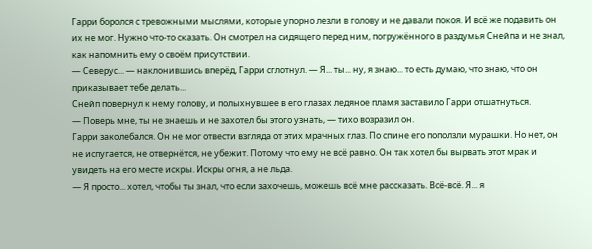Гарри боролся с тревожными мыслями, которые упорно лезли в голову и не давали покоя. И всё же подавить он их не мог. Нужно что-то сказать. Он смотрел на сидящего перед ним, погружённого в раздумья Снейпа и не знал, как напомнить ему о своём присутствии.
— Северус... — наклонившись вперёд, Гарри сглотнул. — Я... ты... ну, я знаю... то есть думаю, что знаю, что он приказывает тебе делать...
Снейп повернул к нему голову, и полыхнувшее в его глазах ледяное пламя заставило Гарри отшатнуться.
— Поверь мне, ты не знаешь и не захотел бы этого узнать, — тихо возразил он.
Гарри заколебался. Он не мог отвести взгляда от этих мрачных глаз. По спине его поползли мурашки. Но нет, он не испугается, не отвернётся, не убежит. Потому что ему не всё равно. Он так хотел бы вырвать этот мрак и увидеть на его месте искры. Искры огня, а не льда.
— Я просто... хотел, чтобы ты знал, что если захочешь, можешь всё мне рассказать. Всё-всё. Я... я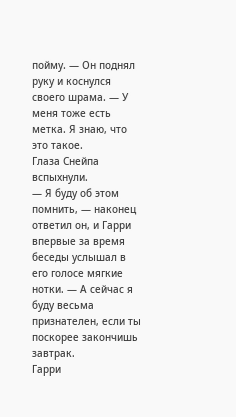пойму. — Он поднял руку и коснулся своего шрама. — У меня тоже есть метка. Я знаю, что это такое.
Глаза Снейпа вспыхнули.
— Я буду об этом помнить, — наконец ответил он, и Гарри впервые за время беседы услышал в его голосе мягкие нотки. — А сейчас я буду весьма признателен, если ты поскорее закончишь завтрак.
Гарри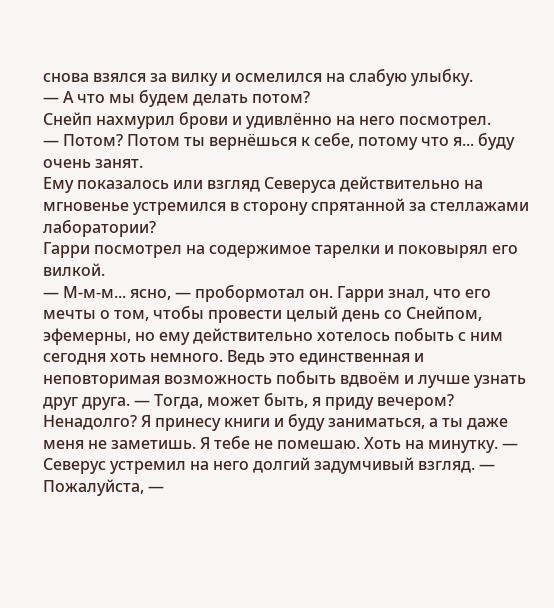снова взялся за вилку и осмелился на слабую улыбку.
— А что мы будем делать потом?
Снейп нахмурил брови и удивлённо на него посмотрел.
— Потом? Потом ты вернёшься к себе, потому что я... буду очень занят.
Ему показалось или взгляд Северуса действительно на мгновенье устремился в сторону спрятанной за стеллажами лаборатории?
Гарри посмотрел на содержимое тарелки и поковырял его вилкой.
— М-м-м... ясно, — пробормотал он. Гарри знал, что его мечты о том, чтобы провести целый день со Снейпом, эфемерны, но ему действительно хотелось побыть с ним сегодня хоть немного. Ведь это единственная и неповторимая возможность побыть вдвоём и лучше узнать друг друга. — Тогда, может быть, я приду вечером? Ненадолго? Я принесу книги и буду заниматься, а ты даже меня не заметишь. Я тебе не помешаю. Хоть на минутку. — Северус устремил на него долгий задумчивый взгляд. — Пожалуйста, —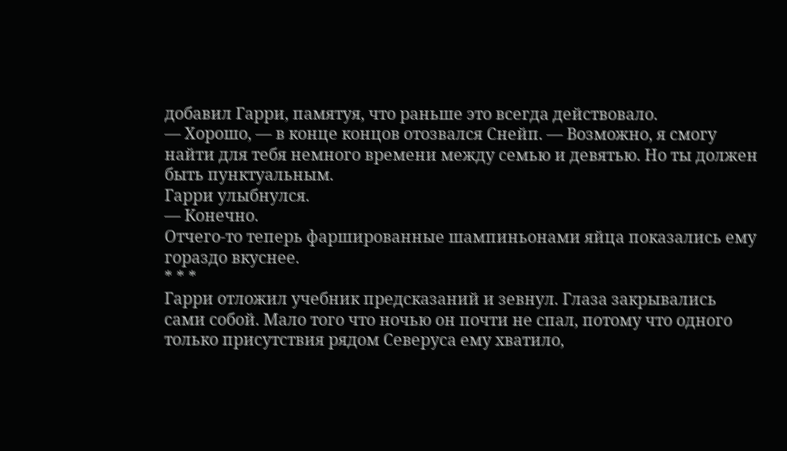добавил Гарри, памятуя, что раньше это всегда действовало.
— Хорошо, — в конце концов отозвался Снейп. — Возможно, я смогу найти для тебя немного времени между семью и девятью. Но ты должен быть пунктуальным.
Гарри улыбнулся.
— Конечно.
Отчего-то теперь фаршированные шампиньонами яйца показались ему гораздо вкуснее.
* * *
Гарри отложил учебник предсказаний и зевнул. Глаза закрывались сами собой. Мало того что ночью он почти не спал, потому что одного только присутствия рядом Северуса ему хватило,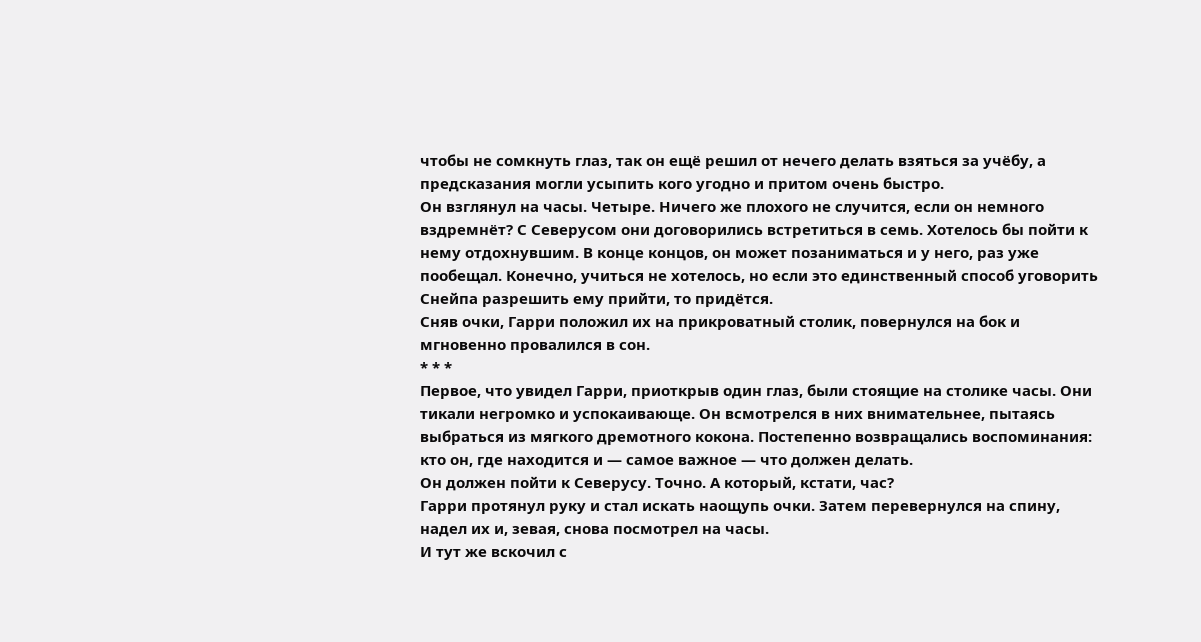чтобы не сомкнуть глаз, так он ещё решил от нечего делать взяться за учёбу, а предсказания могли усыпить кого угодно и притом очень быстро.
Он взглянул на часы. Четыре. Ничего же плохого не случится, если он немного вздремнёт? С Северусом они договорились встретиться в семь. Хотелось бы пойти к нему отдохнувшим. В конце концов, он может позаниматься и у него, раз уже пообещал. Конечно, учиться не хотелось, но если это единственный способ уговорить Снейпа разрешить ему прийти, то придётся.
Сняв очки, Гарри положил их на прикроватный столик, повернулся на бок и мгновенно провалился в сон.
* * *
Первое, что увидел Гарри, приоткрыв один глаз, были стоящие на столике часы. Они тикали негромко и успокаивающе. Он всмотрелся в них внимательнее, пытаясь выбраться из мягкого дремотного кокона. Постепенно возвращались воспоминания: кто он, где находится и — самое важное — что должен делать.
Он должен пойти к Северусу. Точно. А который, кстати, час?
Гарри протянул руку и стал искать наощупь очки. Затем перевернулся на спину, надел их и, зевая, снова посмотрел на часы.
И тут же вскочил с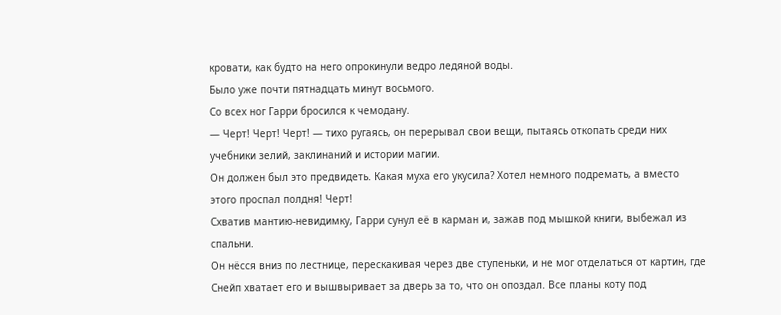кровати, как будто на него опрокинули ведро ледяной воды.
Было уже почти пятнадцать минут восьмого.
Со всех ног Гарри бросился к чемодану.
— Черт! Черт! Черт! — тихо ругаясь, он перерывал свои вещи, пытаясь откопать среди них учебники зелий, заклинаний и истории магии.
Он должен был это предвидеть. Какая муха его укусила? Хотел немного подремать, а вместо этого проспал полдня! Черт!
Схватив мантию-невидимку, Гарри сунул её в карман и, зажав под мышкой книги, выбежал из спальни.
Он нёсся вниз по лестнице, перескакивая через две ступеньки, и не мог отделаться от картин, где Снейп хватает его и вышвыривает за дверь за то, что он опоздал. Все планы коту под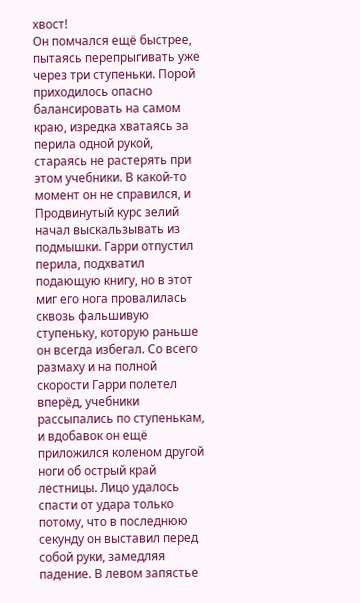хвост!
Он помчался ещё быстрее, пытаясь перепрыгивать уже через три ступеньки. Порой приходилось опасно балансировать на самом краю, изредка хватаясь за перила одной рукой, стараясь не растерять при этом учебники. В какой-то момент он не справился, и Продвинутый курс зелий начал выскальзывать из подмышки. Гарри отпустил перила, подхватил подающую книгу, но в этот миг его нога провалилась сквозь фальшивую ступеньку, которую раньше он всегда избегал. Со всего размаху и на полной скорости Гарри полетел вперёд, учебники рассыпались по ступенькам, и вдобавок он ещё приложился коленом другой ноги об острый край лестницы. Лицо удалось спасти от удара только потому, что в последнюю секунду он выставил перед собой руки, замедляя падение. В левом запястье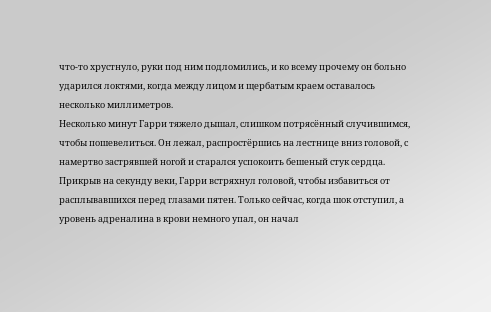что-то хрустнуло, руки под ним подломились, и ко всему прочему он больно ударился локтями, когда между лицом и щербатым краем оставалось несколько миллиметров.
Несколько минут Гарри тяжело дышал, слишком потрясённый случившимся, чтобы пошевелиться. Он лежал, распростёршись на лестнице вниз головой, с намертво застрявшей ногой и старался успокоить бешеный стук сердца. Прикрыв на секунду веки, Гарри встряхнул головой, чтобы избавиться от расплывавшихся перед глазами пятен. Только сейчас, когда шок отступил, а уровень адреналина в крови немного упал, он начал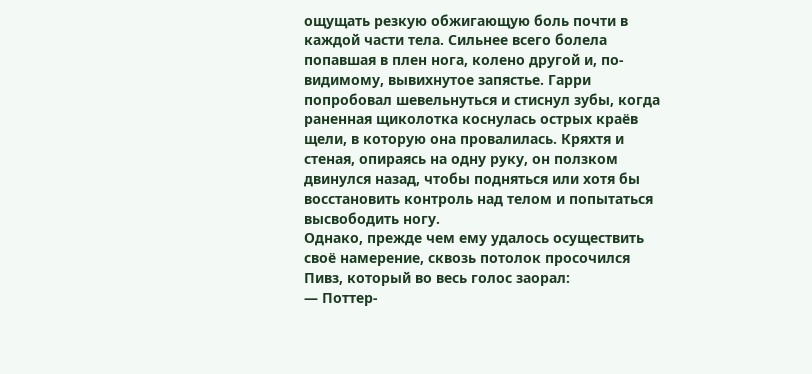ощущать резкую обжигающую боль почти в каждой части тела. Сильнее всего болела попавшая в плен нога, колено другой и, по-видимому, вывихнутое запястье. Гарри попробовал шевельнуться и стиснул зубы, когда раненная щиколотка коснулась острых краёв щели, в которую она провалилась. Кряхтя и стеная, опираясь на одну руку, он ползком двинулся назад, чтобы подняться или хотя бы восстановить контроль над телом и попытаться высвободить ногу.
Однако, прежде чем ему удалось осуществить своё намерение, сквозь потолок просочился Пивз, который во весь голос заорал:
— Поттер-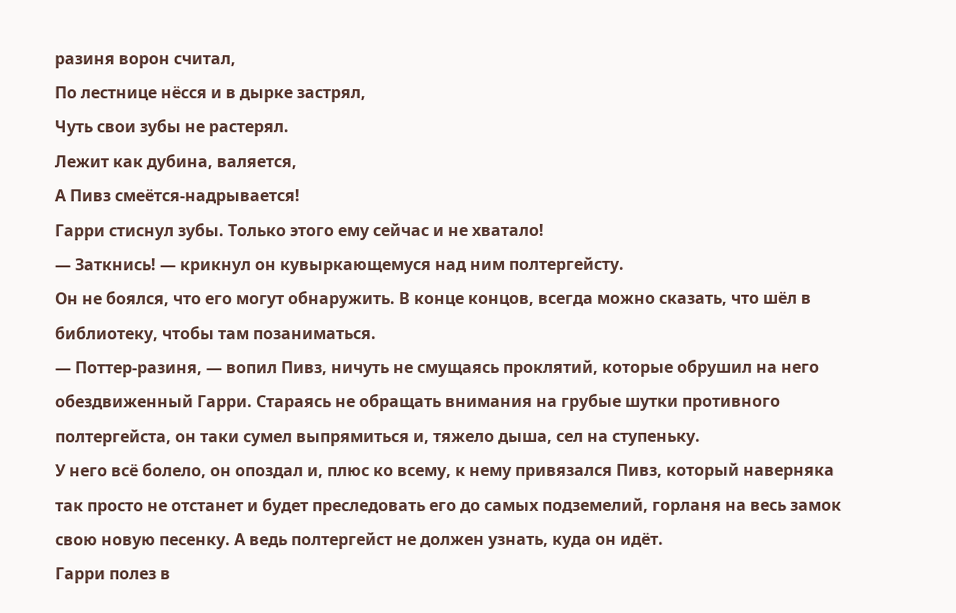разиня ворон считал,
По лестнице нёсся и в дырке застрял,
Чуть свои зубы не растерял.
Лежит как дубина, валяется,
А Пивз смеётся-надрывается!
Гарри стиснул зубы. Только этого ему сейчас и не хватало!
— Заткнись! — крикнул он кувыркающемуся над ним полтергейсту.
Он не боялся, что его могут обнаружить. В конце концов, всегда можно сказать, что шёл в библиотеку, чтобы там позаниматься.
— Поттер-разиня, — вопил Пивз, ничуть не смущаясь проклятий, которые обрушил на него обездвиженный Гарри. Стараясь не обращать внимания на грубые шутки противного полтергейста, он таки сумел выпрямиться и, тяжело дыша, сел на ступеньку.
У него всё болело, он опоздал и, плюс ко всему, к нему привязался Пивз, который наверняка так просто не отстанет и будет преследовать его до самых подземелий, горланя на весь замок свою новую песенку. А ведь полтергейст не должен узнать, куда он идёт.
Гарри полез в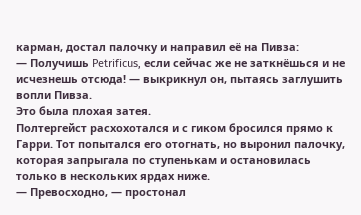карман, достал палочку и направил её на Пивза:
— Получишь Petrificus, если сейчас же не заткнёшься и не исчезнешь отсюда! — выкрикнул он, пытаясь заглушить вопли Пивза.
Это была плохая затея.
Полтергейст расхохотался и с гиком бросился прямо к Гарри. Тот попытался его отогнать, но выронил палочку, которая запрыгала по ступенькам и остановилась только в нескольких ярдах ниже.
— Превосходно, — простонал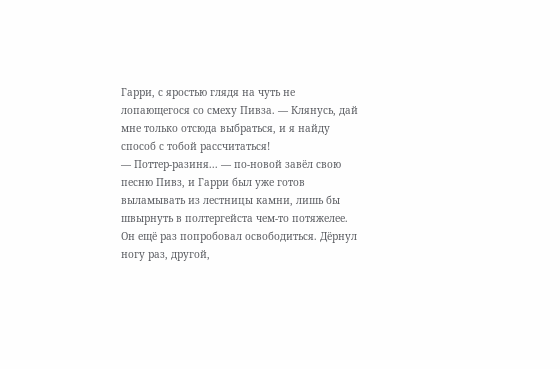Гарри, с яростью глядя на чуть не лопающегося со смеху Пивза. — Клянусь, дай мне только отсюда выбраться, и я найду способ с тобой рассчитаться!
— Поттер-разиня... — по-новой завёл свою песню Пивз, и Гарри был уже готов выламывать из лестницы камни, лишь бы швырнуть в полтергейста чем-то потяжелее.
Он ещё раз попробовал освободиться. Дёрнул ногу раз, другой,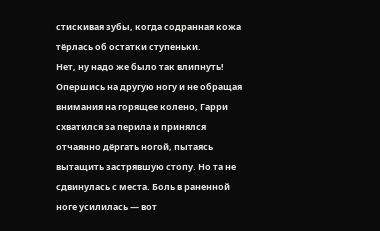стискивая зубы, когда содранная кожа тёрлась об остатки ступеньки.
Нет, ну надо же было так влипнуть!
Опершись на другую ногу и не обращая внимания на горящее колено, Гарри схватился за перила и принялся отчаянно дёргать ногой, пытаясь вытащить застрявшую стопу. Но та не сдвинулась с места. Боль в раненной ноге усилилась — вот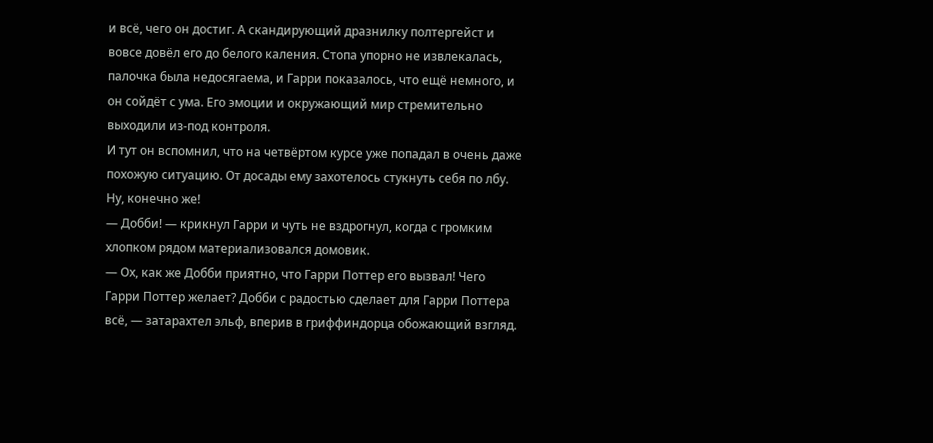и всё, чего он достиг. А скандирующий дразнилку полтергейст и вовсе довёл его до белого каления. Стопа упорно не извлекалась, палочка была недосягаема, и Гарри показалось, что ещё немного, и он сойдёт с ума. Его эмоции и окружающий мир стремительно выходили из-под контроля.
И тут он вспомнил, что на четвёртом курсе уже попадал в очень даже похожую ситуацию. От досады ему захотелось стукнуть себя по лбу.
Ну, конечно же!
— Добби! — крикнул Гарри и чуть не вздрогнул, когда с громким хлопком рядом материализовался домовик.
— Ох, как же Добби приятно, что Гарри Поттер его вызвал! Чего Гарри Поттер желает? Добби с радостью сделает для Гарри Поттера всё, — затарахтел эльф, вперив в гриффиндорца обожающий взгляд.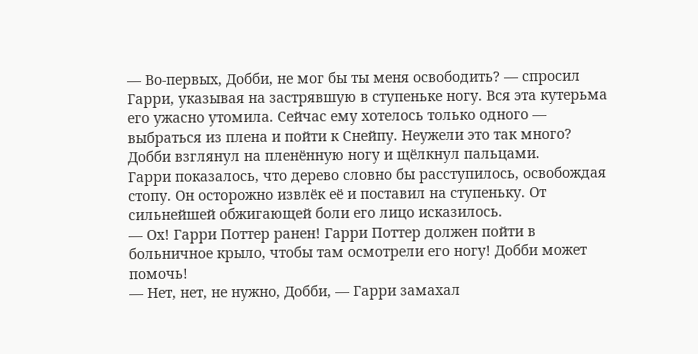— Во-первых, Добби, не мог бы ты меня освободить? — спросил Гарри, указывая на застрявшую в ступеньке ногу. Вся эта кутерьма его ужасно утомила. Сейчас ему хотелось только одного — выбраться из плена и пойти к Снейпу. Неужели это так много?
Добби взглянул на пленённую ногу и щёлкнул пальцами.
Гарри показалось, что дерево словно бы расступилось, освобождая стопу. Он осторожно извлёк её и поставил на ступеньку. От сильнейшей обжигающей боли его лицо исказилось.
— Ох! Гарри Поттер ранен! Гарри Поттер должен пойти в больничное крыло, чтобы там осмотрели его ногу! Добби может помочь!
— Нет, нет, не нужно, Добби, — Гарри замахал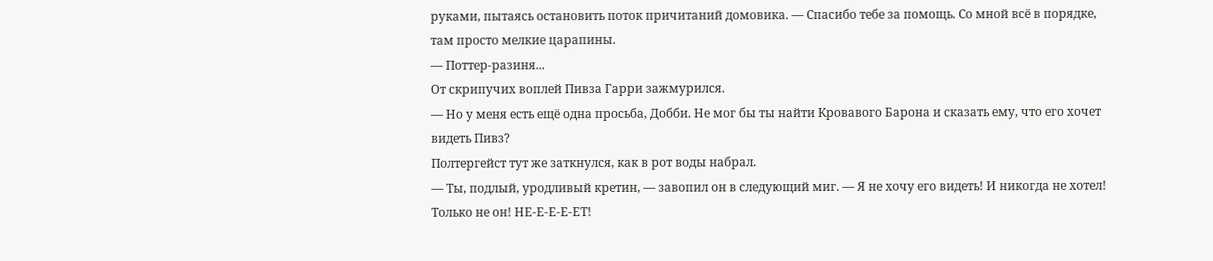руками, пытаясь остановить поток причитаний домовика. — Спасибо тебе за помощь. Со мной всё в порядке, там просто мелкие царапины.
— Поттер-разиня...
От скрипучих воплей Пивза Гарри зажмурился.
— Но у меня есть ещё одна просьба, Добби. Не мог бы ты найти Кровавого Барона и сказать ему, что его хочет видеть Пивз?
Полтергейст тут же заткнулся, как в рот воды набрал.
— Ты, подлый, уродливый кретин, — завопил он в следующий миг. — Я не хочу его видеть! И никогда не хотел! Только не он! НЕ-Е-Е-Е-ЕТ!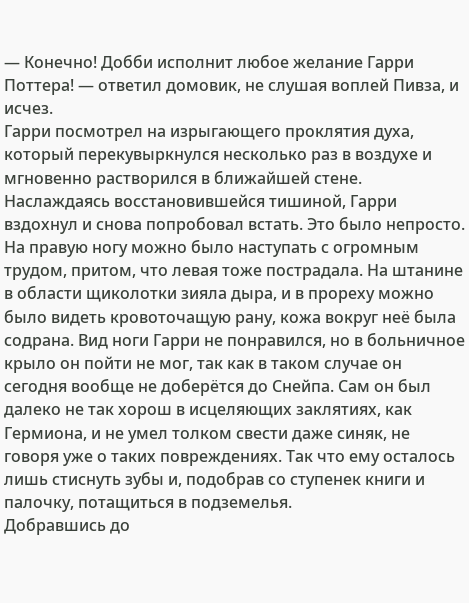— Конечно! Добби исполнит любое желание Гарри Поттера! — ответил домовик, не слушая воплей Пивза, и исчез.
Гарри посмотрел на изрыгающего проклятия духа, который перекувыркнулся несколько раз в воздухе и мгновенно растворился в ближайшей стене.
Наслаждаясь восстановившейся тишиной, Гарри вздохнул и снова попробовал встать. Это было непросто. На правую ногу можно было наступать с огромным трудом, притом, что левая тоже пострадала. На штанине в области щиколотки зияла дыра, и в прореху можно было видеть кровоточащую рану, кожа вокруг неё была содрана. Вид ноги Гарри не понравился, но в больничное крыло он пойти не мог, так как в таком случае он сегодня вообще не доберётся до Снейпа. Сам он был далеко не так хорош в исцеляющих заклятиях, как Гермиона, и не умел толком свести даже синяк, не говоря уже о таких повреждениях. Так что ему осталось лишь стиснуть зубы и, подобрав со ступенек книги и палочку, потащиться в подземелья.
Добравшись до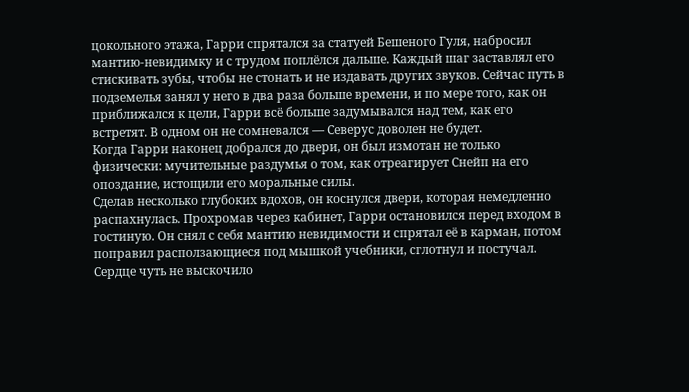цокольного этажа, Гарри спрятался за статуей Бешеного Гуля, набросил мантию-невидимку и с трудом поплёлся дальше. Каждый шаг заставлял его стискивать зубы, чтобы не стонать и не издавать других звуков. Сейчас путь в подземелья занял у него в два раза больше времени, и по мере того, как он приближался к цели, Гарри всё больше задумывался над тем, как его встретят. В одном он не сомневался — Северус доволен не будет.
Когда Гарри наконец добрался до двери, он был измотан не только физически: мучительные раздумья о том, как отреагирует Снейп на его опоздание, истощили его моральные силы.
Сделав несколько глубоких вдохов, он коснулся двери, которая немедленно распахнулась. Прохромав через кабинет, Гарри остановился перед входом в гостиную. Он снял с себя мантию невидимости и спрятал её в карман, потом поправил расползающиеся под мышкой учебники, сглотнул и постучал.
Сердце чуть не выскочило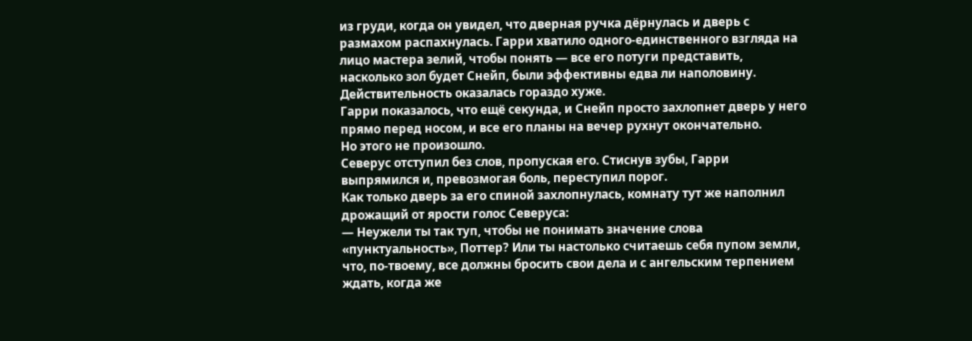из груди, когда он увидел, что дверная ручка дёрнулась и дверь с размахом распахнулась. Гарри хватило одного-единственного взгляда на лицо мастера зелий, чтобы понять — все его потуги представить, насколько зол будет Снейп, были эффективны едва ли наполовину. Действительность оказалась гораздо хуже.
Гарри показалось, что ещё секунда, и Снейп просто захлопнет дверь у него прямо перед носом, и все его планы на вечер рухнут окончательно.
Но этого не произошло.
Северус отступил без слов, пропуская его. Стиснув зубы, Гарри выпрямился и, превозмогая боль, переступил порог.
Как только дверь за его спиной захлопнулась, комнату тут же наполнил дрожащий от ярости голос Северуса:
— Неужели ты так туп, чтобы не понимать значение слова «пунктуальность», Поттер? Или ты настолько считаешь себя пупом земли, что, по-твоему, все должны бросить свои дела и с ангельским терпением ждать, когда же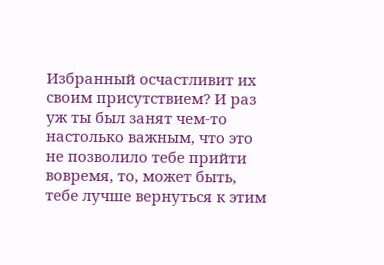Избранный осчастливит их своим присутствием? И раз уж ты был занят чем-то настолько важным, что это не позволило тебе прийти вовремя, то, может быть, тебе лучше вернуться к этим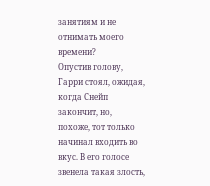занятиям и не отнимать моего времени?
Опустив голову, Гарри стоял, ожидая, когда Снейп закончит, но, похоже, тот только начинал входить во вкус. В его голосе звенела такая злость,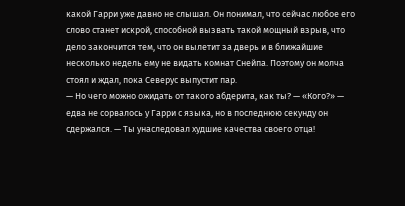какой Гарри уже давно не слышал. Он понимал, что сейчас любое его слово станет искрой, способной вызвать такой мощный взрыв, что дело закончится тем, что он вылетит за дверь и в ближайшие несколько недель ему не видать комнат Снейпа. Поэтому он молча стоял и ждал, пока Северус выпустит пар.
— Но чего можно ожидать от такого абдерита, как ты? — «Кого?» — едва не сорвалось у Гарри с языка, но в последнюю секунду он сдержался. — Ты унаследовал худшие качества своего отца!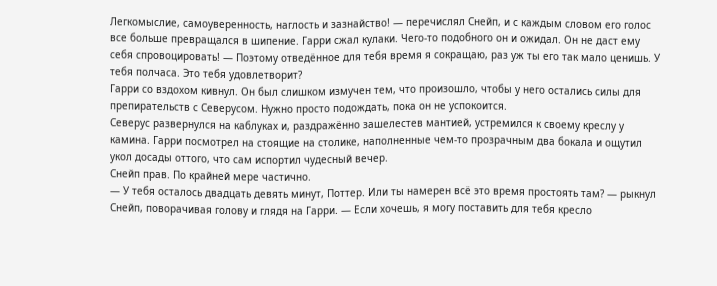Легкомыслие, самоуверенность, наглость и зазнайство! — перечислял Снейп, и с каждым словом его голос все больше превращался в шипение. Гарри сжал кулаки. Чего-то подобного он и ожидал. Он не даст ему себя спровоцировать! — Поэтому отведённое для тебя время я сокращаю, раз уж ты его так мало ценишь. У тебя полчаса. Это тебя удовлетворит?
Гарри со вздохом кивнул. Он был слишком измучен тем, что произошло, чтобы у него остались силы для препирательств с Северусом. Нужно просто подождать, пока он не успокоится.
Северус развернулся на каблуках и, раздражённо зашелестев мантией, устремился к своему креслу у камина. Гарри посмотрел на стоящие на столике, наполненные чем-то прозрачным два бокала и ощутил укол досады оттого, что сам испортил чудесный вечер.
Снейп прав. По крайней мере частично.
— У тебя осталось двадцать девять минут, Поттер. Или ты намерен всё это время простоять там? — рыкнул Снейп, поворачивая голову и глядя на Гарри. — Если хочешь, я могу поставить для тебя кресло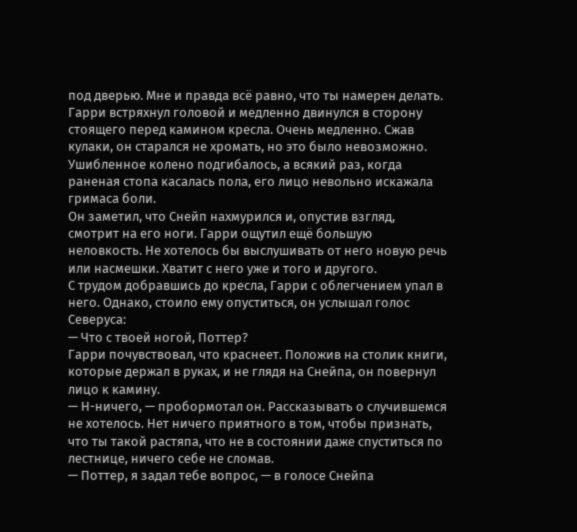под дверью. Мне и правда всё равно, что ты намерен делать.
Гарри встряхнул головой и медленно двинулся в сторону стоящего перед камином кресла. Очень медленно. Сжав кулаки, он старался не хромать, но это было невозможно. Ушибленное колено подгибалось, а всякий раз, когда раненая стопа касалась пола, его лицо невольно искажала гримаса боли.
Он заметил, что Снейп нахмурился и, опустив взгляд, смотрит на его ноги. Гарри ощутил ещё большую неловкость. Не хотелось бы выслушивать от него новую речь или насмешки. Хватит с него уже и того и другого.
С трудом добравшись до кресла, Гарри с облегчением упал в него. Однако, стоило ему опуститься, он услышал голос Северуса:
— Что с твоей ногой, Поттер?
Гарри почувствовал, что краснеет. Положив на столик книги, которые держал в руках, и не глядя на Снейпа, он повернул лицо к камину.
— Н-ничего, — пробормотал он. Рассказывать о случившемся не хотелось. Нет ничего приятного в том, чтобы признать, что ты такой растяпа, что не в состоянии даже спуститься по лестнице, ничего себе не сломав.
— Поттер, я задал тебе вопрос, — в голосе Снейпа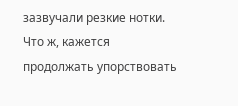зазвучали резкие нотки.
Что ж, кажется продолжать упорствовать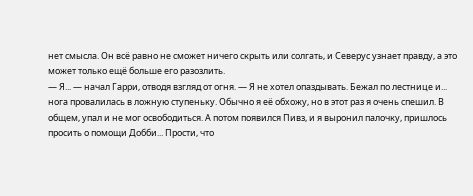нет смысла. Он всё равно не сможет ничего скрыть или солгать, и Северус узнает правду, а это может только ещё больше его разозлить.
— Я... — начал Гарри, отводя взгляд от огня. — Я не хотел опаздывать. Бежал по лестнице и... нога провалилась в ложную ступеньку. Обычно я её обхожу, но в этот раз я очень спешил. В общем, упал и не мог освободиться. А потом появился Пивз, и я выронил палочку, пришлось просить о помощи Добби... Прости, что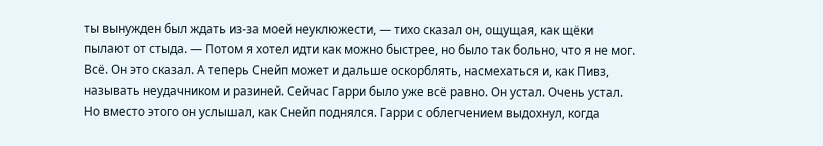ты вынужден был ждать из-за моей неуклюжести, — тихо сказал он, ощущая, как щёки пылают от стыда. — Потом я хотел идти как можно быстрее, но было так больно, что я не мог.
Всё. Он это сказал. А теперь Снейп может и дальше оскорблять, насмехаться и, как Пивз, называть неудачником и разиней. Сейчас Гарри было уже всё равно. Он устал. Очень устал.
Но вместо этого он услышал, как Снейп поднялся. Гарри с облегчением выдохнул, когда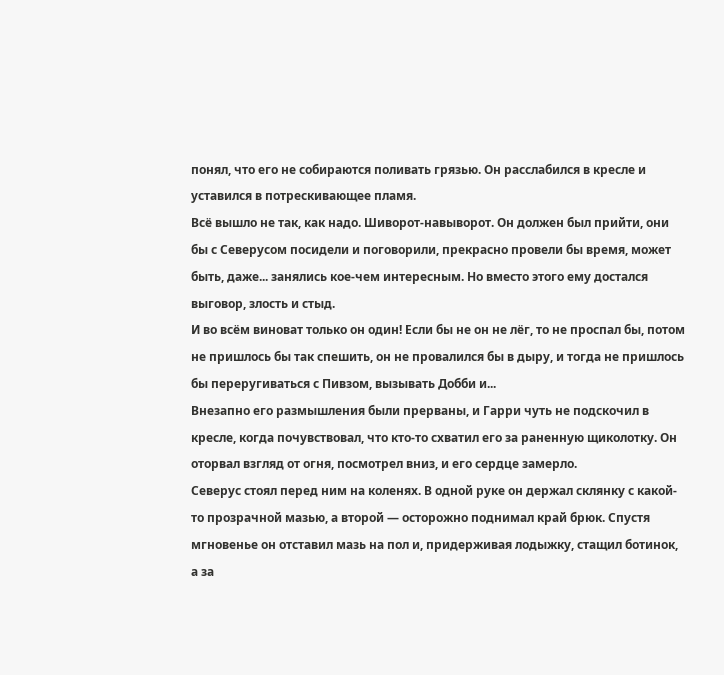понял, что его не собираются поливать грязью. Он расслабился в кресле и уставился в потрескивающее пламя.
Всё вышло не так, как надо. Шиворот-навыворот. Он должен был прийти, они бы с Северусом посидели и поговорили, прекрасно провели бы время, может быть, даже... занялись кое-чем интересным. Но вместо этого ему достался выговор, злость и стыд.
И во всём виноват только он один! Если бы не он не лёг, то не проспал бы, потом не пришлось бы так спешить, он не провалился бы в дыру, и тогда не пришлось бы переругиваться с Пивзом, вызывать Добби и...
Внезапно его размышления были прерваны, и Гарри чуть не подскочил в кресле, когда почувствовал, что кто-то схватил его за раненную щиколотку. Он оторвал взгляд от огня, посмотрел вниз, и его сердце замерло.
Северус стоял перед ним на коленях. В одной руке он держал склянку с какой-то прозрачной мазью, а второй — осторожно поднимал край брюк. Спустя мгновенье он отставил мазь на пол и, придерживая лодыжку, стащил ботинок, а за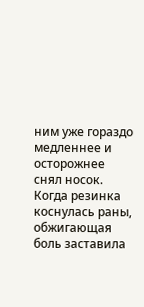ним уже гораздо медленнее и осторожнее снял носок. Когда резинка коснулась раны, обжигающая боль заставила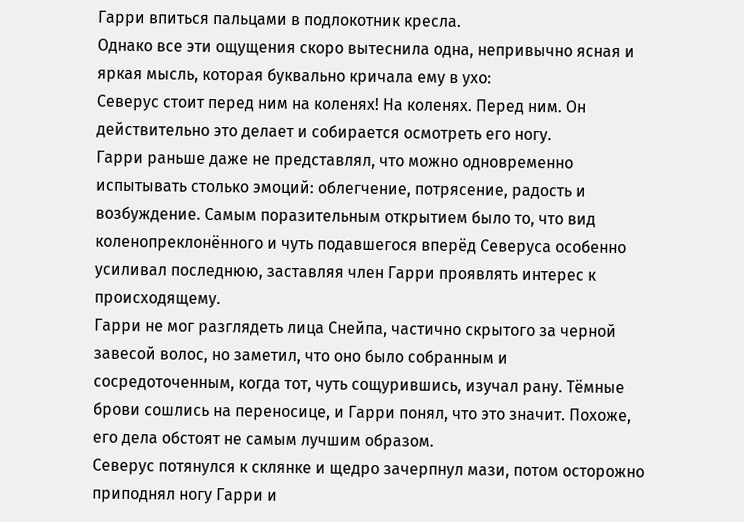Гарри впиться пальцами в подлокотник кресла.
Однако все эти ощущения скоро вытеснила одна, непривычно ясная и яркая мысль, которая буквально кричала ему в ухо:
Северус стоит перед ним на коленях! На коленях. Перед ним. Он действительно это делает и собирается осмотреть его ногу.
Гарри раньше даже не представлял, что можно одновременно испытывать столько эмоций: облегчение, потрясение, радость и возбуждение. Самым поразительным открытием было то, что вид коленопреклонённого и чуть подавшегося вперёд Северуса особенно усиливал последнюю, заставляя член Гарри проявлять интерес к происходящему.
Гарри не мог разглядеть лица Снейпа, частично скрытого за черной завесой волос, но заметил, что оно было собранным и сосредоточенным, когда тот, чуть сощурившись, изучал рану. Тёмные брови сошлись на переносице, и Гарри понял, что это значит. Похоже, его дела обстоят не самым лучшим образом.
Северус потянулся к склянке и щедро зачерпнул мази, потом осторожно приподнял ногу Гарри и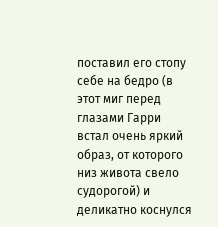поставил его стопу себе на бедро (в этот миг перед глазами Гарри встал очень яркий образ, от которого низ живота свело судорогой) и деликатно коснулся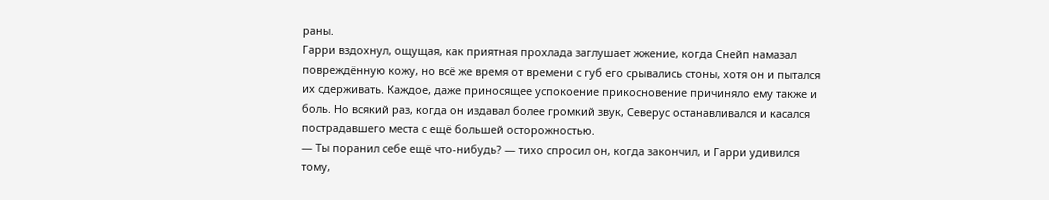раны.
Гарри вздохнул, ощущая, как приятная прохлада заглушает жжение, когда Снейп намазал повреждённую кожу, но всё же время от времени с губ его срывались стоны, хотя он и пытался их сдерживать. Каждое, даже приносящее успокоение прикосновение причиняло ему также и боль. Но всякий раз, когда он издавал более громкий звук, Северус останавливался и касался пострадавшего места с ещё большей осторожностью.
— Ты поранил себе ещё что-нибудь? — тихо спросил он, когда закончил, и Гарри удивился тому,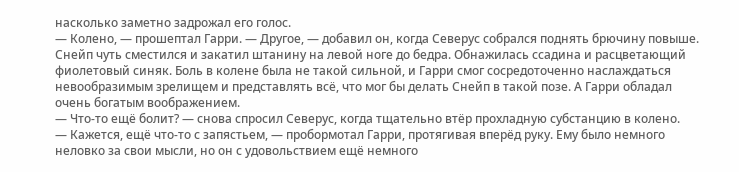насколько заметно задрожал его голос.
— Колено, — прошептал Гарри. — Другое, — добавил он, когда Северус собрался поднять брючину повыше.
Снейп чуть сместился и закатил штанину на левой ноге до бедра. Обнажилась ссадина и расцветающий фиолетовый синяк. Боль в колене была не такой сильной, и Гарри смог сосредоточенно наслаждаться невообразимым зрелищем и представлять всё, что мог бы делать Снейп в такой позе. А Гарри обладал очень богатым воображением.
— Что-то ещё болит? — снова спросил Северус, когда тщательно втёр прохладную субстанцию в колено.
— Кажется, ещё что-то с запястьем, — пробормотал Гарри, протягивая вперёд руку. Ему было немного неловко за свои мысли, но он с удовольствием ещё немного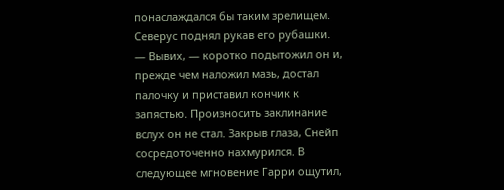понаслаждался бы таким зрелищем.
Северус поднял рукав его рубашки.
— Вывих, — коротко подытожил он и, прежде чем наложил мазь, достал палочку и приставил кончик к запястью. Произносить заклинание вслух он не стал. Закрыв глаза, Снейп сосредоточенно нахмурился. В следующее мгновение Гарри ощутил,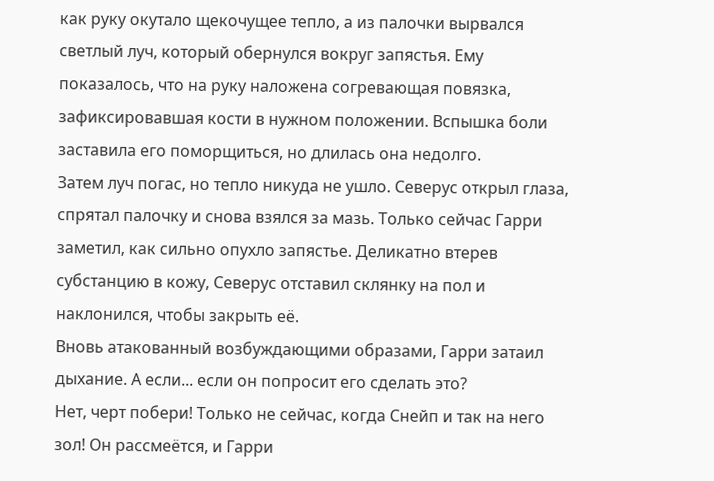как руку окутало щекочущее тепло, а из палочки вырвался светлый луч, который обернулся вокруг запястья. Ему показалось, что на руку наложена согревающая повязка, зафиксировавшая кости в нужном положении. Вспышка боли заставила его поморщиться, но длилась она недолго.
Затем луч погас, но тепло никуда не ушло. Северус открыл глаза, спрятал палочку и снова взялся за мазь. Только сейчас Гарри заметил, как сильно опухло запястье. Деликатно втерев субстанцию в кожу, Северус отставил склянку на пол и наклонился, чтобы закрыть её.
Вновь атакованный возбуждающими образами, Гарри затаил дыхание. А если... если он попросит его сделать это?
Нет, черт побери! Только не сейчас, когда Снейп и так на него зол! Он рассмеётся, и Гарри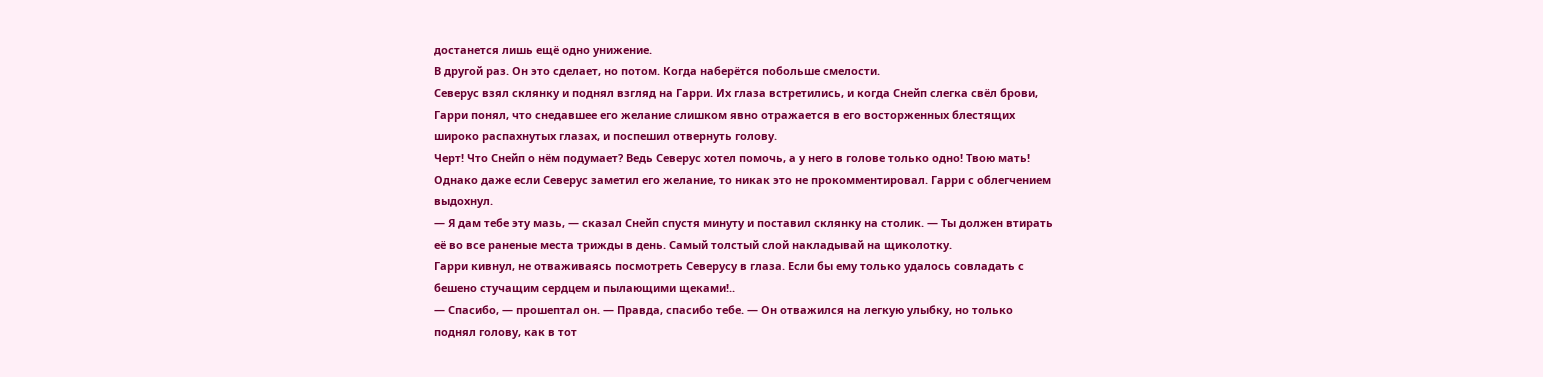достанется лишь ещё одно унижение.
В другой раз. Он это сделает, но потом. Когда наберётся побольше смелости.
Северус взял склянку и поднял взгляд на Гарри. Их глаза встретились, и когда Снейп слегка свёл брови, Гарри понял, что снедавшее его желание слишком явно отражается в его восторженных блестящих широко распахнутых глазах, и поспешил отвернуть голову.
Черт! Что Снейп о нём подумает? Ведь Северус хотел помочь, а у него в голове только одно! Твою мать!
Однако даже если Северус заметил его желание, то никак это не прокомментировал. Гарри с облегчением выдохнул.
— Я дам тебе эту мазь, — сказал Снейп спустя минуту и поставил склянку на столик. — Ты должен втирать её во все раненые места трижды в день. Самый толстый слой накладывай на щиколотку.
Гарри кивнул, не отваживаясь посмотреть Северусу в глаза. Если бы ему только удалось совладать с бешено стучащим сердцем и пылающими щеками!..
— Спасибо, — прошептал он. — Правда, спасибо тебе. — Он отважился на легкую улыбку, но только поднял голову, как в тот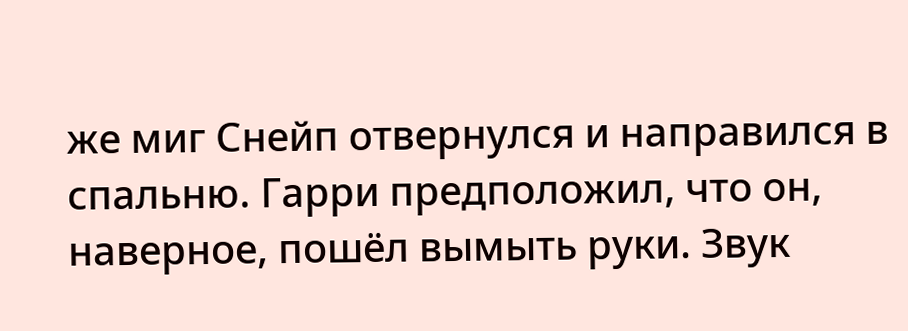же миг Снейп отвернулся и направился в спальню. Гарри предположил, что он, наверное, пошёл вымыть руки. Звук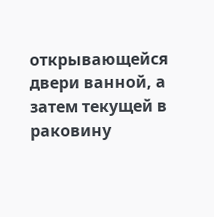открывающейся двери ванной, а затем текущей в раковину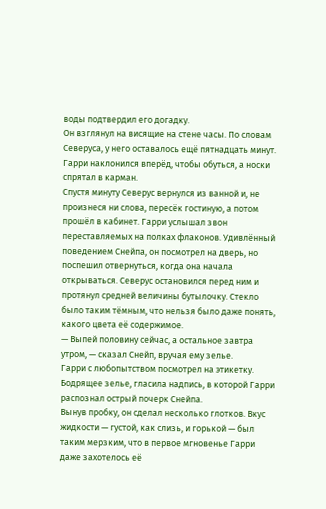воды подтвердил его догадку.
Он взглянул на висящие на стене часы. По словам Северуса, у него оставалось ещё пятнадцать минут. Гарри наклонился вперёд, чтобы обуться, а носки спрятал в карман.
Спустя минуту Северус вернулся из ванной и, не произнеся ни слова, пересёк гостиную, а потом прошёл в кабинет. Гарри услышал звон переставляемых на полках флаконов. Удивлённый поведением Снейпа, он посмотрел на дверь, но поспешил отвернуться, когда она начала открываться. Северус остановился перед ним и протянул средней величины бутылочку. Стекло было таким тёмным, что нельзя было даже понять, какого цвета её содержимое.
— Выпей половину сейчас, а остальное завтра утром, — сказал Снейп, вручая ему зелье.
Гарри с любопытством посмотрел на этикетку.
Бодрящее зелье, гласила надпись, в которой Гарри распознал острый почерк Снейпа.
Вынув пробку, он сделал несколько глотков. Вкус жидкости — густой, как слизь, и горькой — был таким мерзким, что в первое мгновенье Гарри даже захотелось её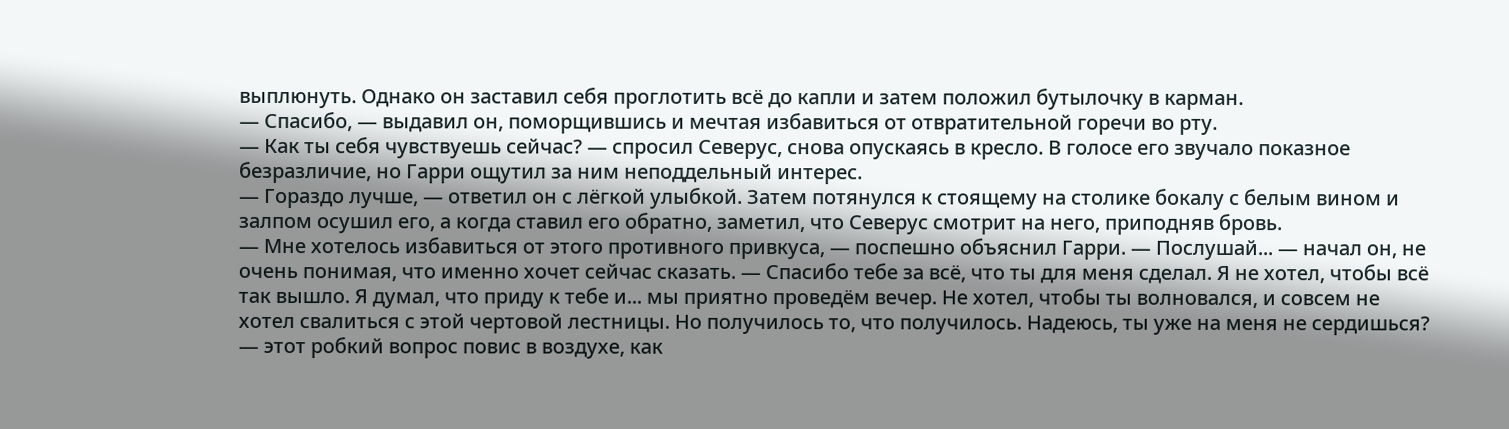выплюнуть. Однако он заставил себя проглотить всё до капли и затем положил бутылочку в карман.
— Спасибо, — выдавил он, поморщившись и мечтая избавиться от отвратительной горечи во рту.
— Как ты себя чувствуешь сейчас? — спросил Северус, снова опускаясь в кресло. В голосе его звучало показное безразличие, но Гарри ощутил за ним неподдельный интерес.
— Гораздо лучше, — ответил он с лёгкой улыбкой. Затем потянулся к стоящему на столике бокалу с белым вином и залпом осушил его, а когда ставил его обратно, заметил, что Северус смотрит на него, приподняв бровь.
— Мне хотелось избавиться от этого противного привкуса, — поспешно объяснил Гарри. — Послушай... — начал он, не очень понимая, что именно хочет сейчас сказать. — Спасибо тебе за всё, что ты для меня сделал. Я не хотел, чтобы всё так вышло. Я думал, что приду к тебе и... мы приятно проведём вечер. Не хотел, чтобы ты волновался, и совсем не хотел свалиться с этой чертовой лестницы. Но получилось то, что получилось. Надеюсь, ты уже на меня не сердишься? — этот робкий вопрос повис в воздухе, как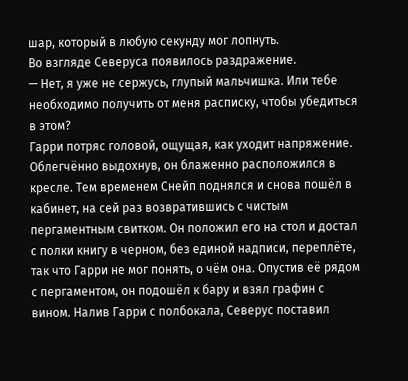шар, который в любую секунду мог лопнуть.
Во взгляде Северуса появилось раздражение.
— Нет, я уже не сержусь, глупый мальчишка. Или тебе необходимо получить от меня расписку, чтобы убедиться в этом?
Гарри потряс головой, ощущая, как уходит напряжение. Облегчённо выдохнув, он блаженно расположился в кресле. Тем временем Снейп поднялся и снова пошёл в кабинет, на сей раз возвратившись с чистым пергаментным свитком. Он положил его на стол и достал с полки книгу в черном, без единой надписи, переплёте, так что Гарри не мог понять, о чём она. Опустив её рядом с пергаментом, он подошёл к бару и взял графин с вином. Налив Гарри с полбокала, Северус поставил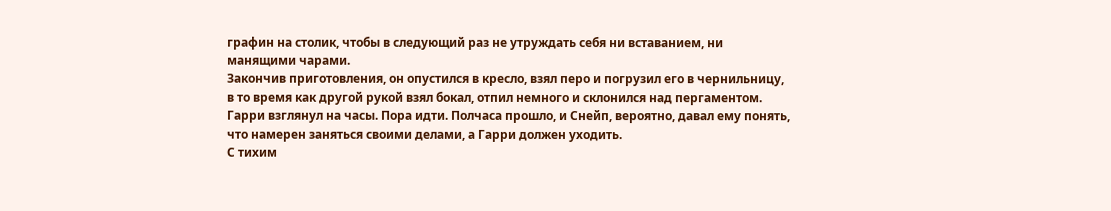графин на столик, чтобы в следующий раз не утруждать себя ни вставанием, ни манящими чарами.
Закончив приготовления, он опустился в кресло, взял перо и погрузил его в чернильницу, в то время как другой рукой взял бокал, отпил немного и склонился над пергаментом.
Гарри взглянул на часы. Пора идти. Полчаса прошло, и Снейп, вероятно, давал ему понять, что намерен заняться своими делами, а Гарри должен уходить.
С тихим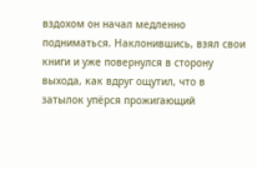вздохом он начал медленно подниматься. Наклонившись, взял свои книги и уже повернулся в сторону выхода, как вдруг ощутил, что в затылок упёрся прожигающий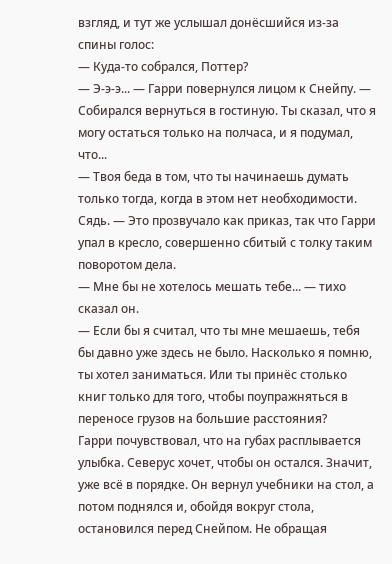взгляд, и тут же услышал донёсшийся из-за спины голос:
— Куда-то собрался, Поттер?
— Э-э-э... — Гарри повернулся лицом к Снейпу. — Собирался вернуться в гостиную. Ты сказал, что я могу остаться только на полчаса, и я подумал, что...
— Твоя беда в том, что ты начинаешь думать только тогда, когда в этом нет необходимости. Сядь. — Это прозвучало как приказ, так что Гарри упал в кресло, совершенно сбитый с толку таким поворотом дела.
— Мне бы не хотелось мешать тебе... — тихо сказал он.
— Если бы я считал, что ты мне мешаешь, тебя бы давно уже здесь не было. Насколько я помню, ты хотел заниматься. Или ты принёс столько книг только для того, чтобы поупражняться в переносе грузов на большие расстояния?
Гарри почувствовал, что на губах расплывается улыбка. Северус хочет, чтобы он остался. Значит, уже всё в порядке. Он вернул учебники на стол, а потом поднялся и, обойдя вокруг стола, остановился перед Снейпом. Не обращая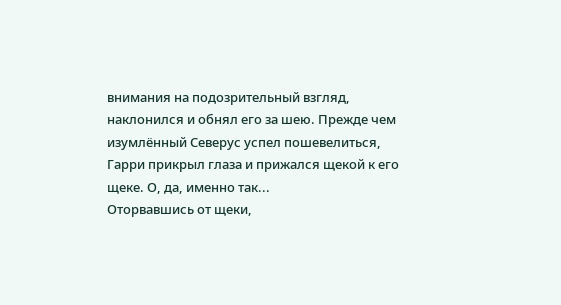внимания на подозрительный взгляд, наклонился и обнял его за шею. Прежде чем изумлённый Северус успел пошевелиться, Гарри прикрыл глаза и прижался щекой к его щеке. О, да, именно так...
Оторвавшись от щеки,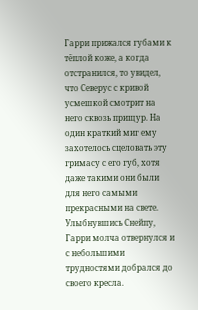Гарри прижался губами к тёплой коже, а когда отстранился, то увидел, что Северус с кривой усмешкой смотрит на него сквозь прищур. На один краткий миг ему захотелось сцеловать эту гримасу с его губ, хотя даже такими они были для него самыми прекрасными на свете.
Улыбнувшись Снейпу, Гарри молча отвернулся и с небольшими трудностями добрался до своего кресла.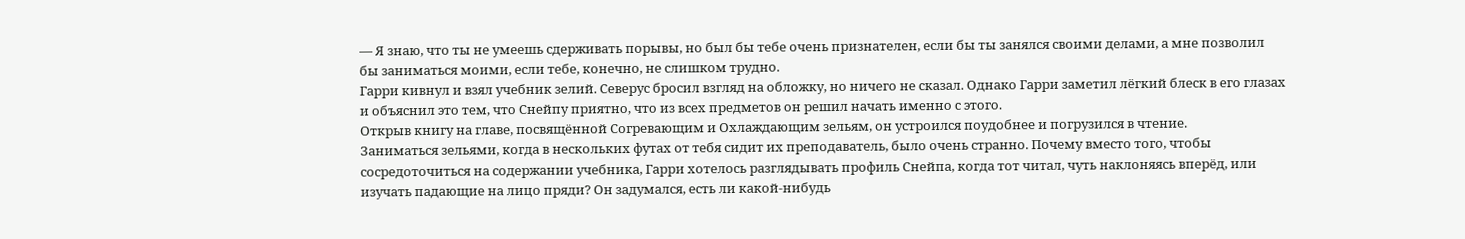— Я знаю, что ты не умеешь сдерживать порывы, но был бы тебе очень признателен, если бы ты занялся своими делами, а мне позволил бы заниматься моими, если тебе, конечно, не слишком трудно.
Гарри кивнул и взял учебник зелий. Северус бросил взгляд на обложку, но ничего не сказал. Однако Гарри заметил лёгкий блеск в его глазах и объяснил это тем, что Снейпу приятно, что из всех предметов он решил начать именно с этого.
Открыв книгу на главе, посвящённой Согревающим и Охлаждающим зельям, он устроился поудобнее и погрузился в чтение.
Заниматься зельями, когда в нескольких футах от тебя сидит их преподаватель, было очень странно. Почему вместо того, чтобы сосредоточиться на содержании учебника, Гарри хотелось разглядывать профиль Снейпа, когда тот читал, чуть наклоняясь вперёд, или изучать падающие на лицо пряди? Он задумался, есть ли какой-нибудь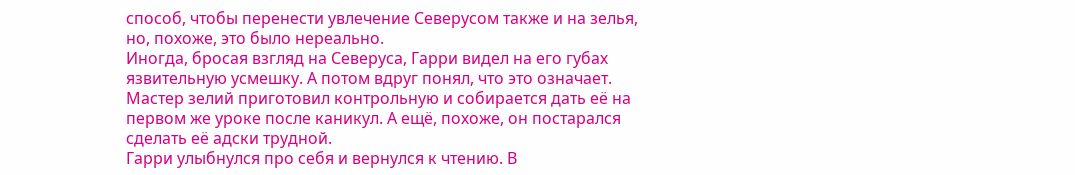способ, чтобы перенести увлечение Северусом также и на зелья, но, похоже, это было нереально.
Иногда, бросая взгляд на Северуса, Гарри видел на его губах язвительную усмешку. А потом вдруг понял, что это означает. Мастер зелий приготовил контрольную и собирается дать её на первом же уроке после каникул. А ещё, похоже, он постарался сделать её адски трудной.
Гарри улыбнулся про себя и вернулся к чтению. В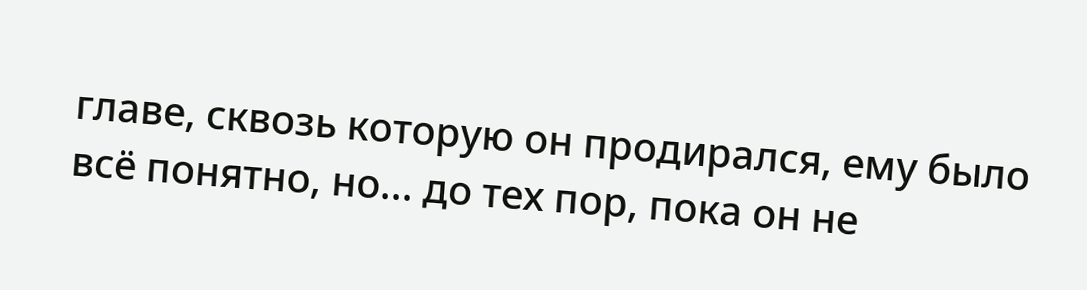главе, сквозь которую он продирался, ему было всё понятно, но... до тех пор, пока он не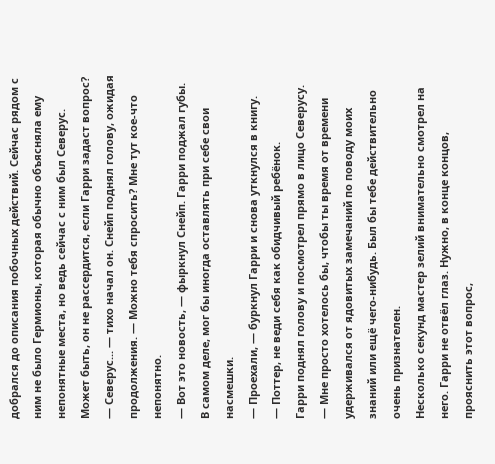добрался до описания побочных действий. Сейчас рядом с ним не было Гермионы, которая обычно объясняла ему непонятные места, но ведь сейчас с ним был Северус. Может быть, он не рассердится, если Гарри задаст вопрос?
— Северус... — тихо начал он. Снейп поднял голову, ожидая продолжения. — Можно тебя спросить? Мне тут кое-что непонятно.
— Вот это новость, — фыркнул Снейп. Гарри поджал губы.
В самом деле, мог бы иногда оставлять при себе свои насмешки.
— Проехали, — буркнул Гарри и снова уткнулся в книгу.
— Поттер, не веди себя как обидчивый ребёнок.
Гарри поднял голову и посмотрел прямо в лицо Северусу.
— Мне просто хотелось бы, чтобы ты время от времени удерживался от ядовитых замечаний по поводу моих знаний или ещё чего-нибудь. Был бы тебе действительно очень признателен.
Несколько секунд мастер зелий внимательно смотрел на него. Гарри не отвёл глаз. Нужно, в конце концов, прояснить этот вопрос,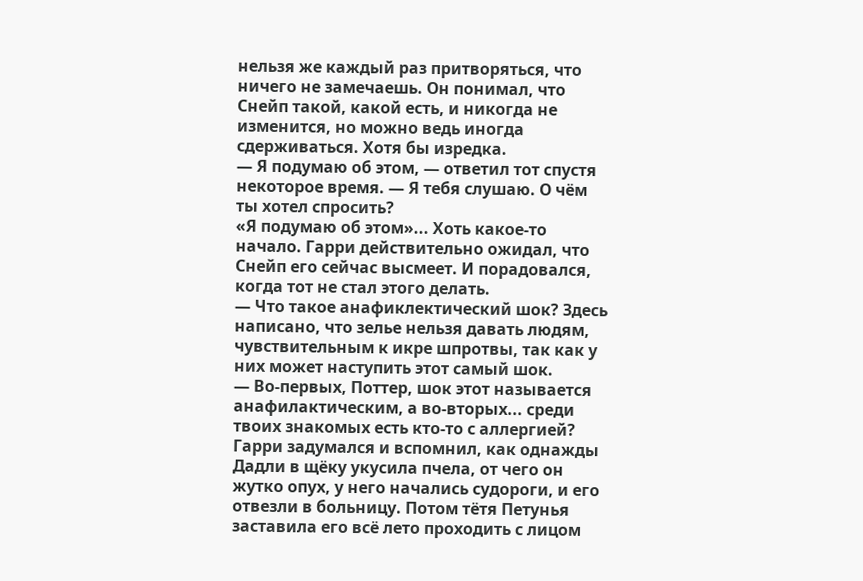нельзя же каждый раз притворяться, что ничего не замечаешь. Он понимал, что Снейп такой, какой есть, и никогда не изменится, но можно ведь иногда сдерживаться. Хотя бы изредка.
— Я подумаю об этом, — ответил тот спустя некоторое время. — Я тебя слушаю. О чём ты хотел спросить?
«Я подумаю об этом»... Хоть какое-то начало. Гарри действительно ожидал, что Снейп его сейчас высмеет. И порадовался, когда тот не стал этого делать.
— Что такое анафиклектический шок? Здесь написано, что зелье нельзя давать людям, чувствительным к икре шпротвы, так как у них может наступить этот самый шок.
— Во-первых, Поттер, шок этот называется анафилактическим, а во-вторых... среди твоих знакомых есть кто-то с аллергией?
Гарри задумался и вспомнил, как однажды Дадли в щёку укусила пчела, от чего он жутко опух, у него начались судороги, и его отвезли в больницу. Потом тётя Петунья заставила его всё лето проходить с лицом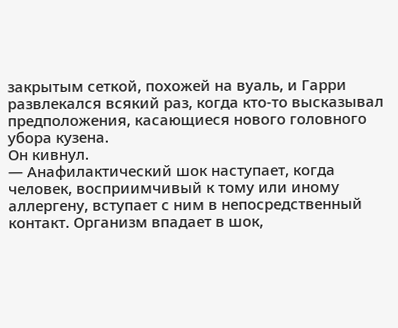закрытым сеткой, похожей на вуаль, и Гарри развлекался всякий раз, когда кто-то высказывал предположения, касающиеся нового головного убора кузена.
Он кивнул.
— Анафилактический шок наступает, когда человек, восприимчивый к тому или иному аллергену, вступает с ним в непосредственный контакт. Организм впадает в шок,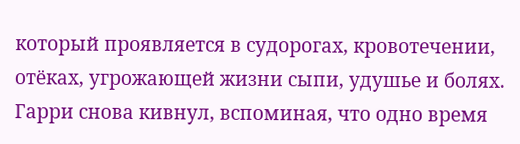который проявляется в судорогах, кровотечении, отёках, угрожающей жизни сыпи, удушье и болях.
Гарри снова кивнул, вспоминая, что одно время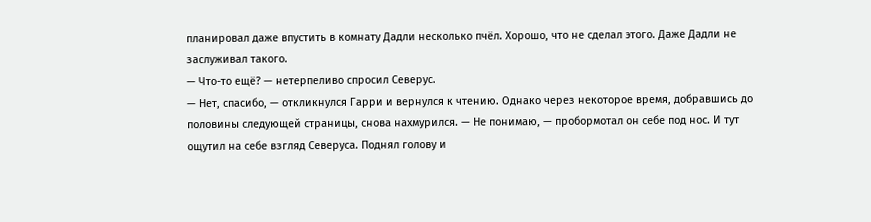планировал даже впустить в комнату Дадли несколько пчёл. Хорошо, что не сделал этого. Даже Дадли не заслуживал такого.
— Что-то ещё? — нетерпеливо спросил Северус.
— Нет, спасибо, — откликнулся Гарри и вернулся к чтению. Однако через некоторое время, добравшись до половины следующей страницы, снова нахмурился. — Не понимаю, — пробормотал он себе под нос. И тут ощутил на себе взгляд Северуса. Поднял голову и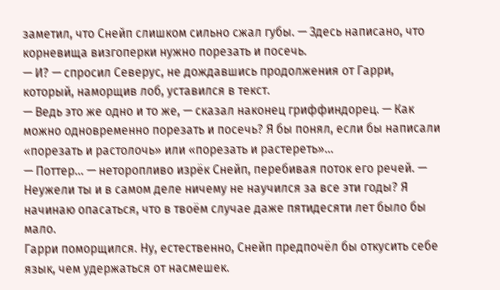заметил, что Снейп слишком сильно сжал губы. — Здесь написано, что корневища визгоперки нужно порезать и посечь.
— И? — спросил Северус, не дождавшись продолжения от Гарри, который, наморщив лоб, уставился в текст.
— Ведь это же одно и то же, — сказал наконец гриффиндорец. — Как можно одновременно порезать и посечь? Я бы понял, если бы написали «порезать и растолочь» или «порезать и растереть»...
— Поттер... — неторопливо изрёк Снейп, перебивая поток его речей. — Неужели ты и в самом деле ничему не научился за все эти годы? Я начинаю опасаться, что в твоём случае даже пятидесяти лет было бы мало.
Гарри поморщился. Ну, естественно, Снейп предпочёл бы откусить себе язык, чем удержаться от насмешек.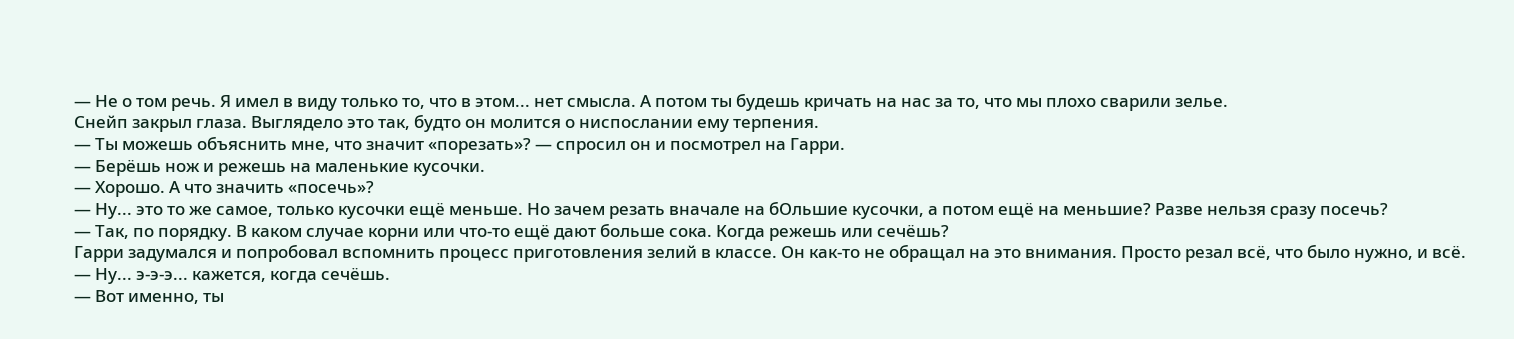— Не о том речь. Я имел в виду только то, что в этом... нет смысла. А потом ты будешь кричать на нас за то, что мы плохо сварили зелье.
Снейп закрыл глаза. Выглядело это так, будто он молится о ниспослании ему терпения.
— Ты можешь объяснить мне, что значит «порезать»? — спросил он и посмотрел на Гарри.
— Берёшь нож и режешь на маленькие кусочки.
— Хорошо. А что значить «посечь»?
— Ну... это то же самое, только кусочки ещё меньше. Но зачем резать вначале на бОльшие кусочки, а потом ещё на меньшие? Разве нельзя сразу посечь?
— Так, по порядку. В каком случае корни или что-то ещё дают больше сока. Когда режешь или сечёшь?
Гарри задумался и попробовал вспомнить процесс приготовления зелий в классе. Он как-то не обращал на это внимания. Просто резал всё, что было нужно, и всё.
— Ну... э-э-э... кажется, когда сечёшь.
— Вот именно, ты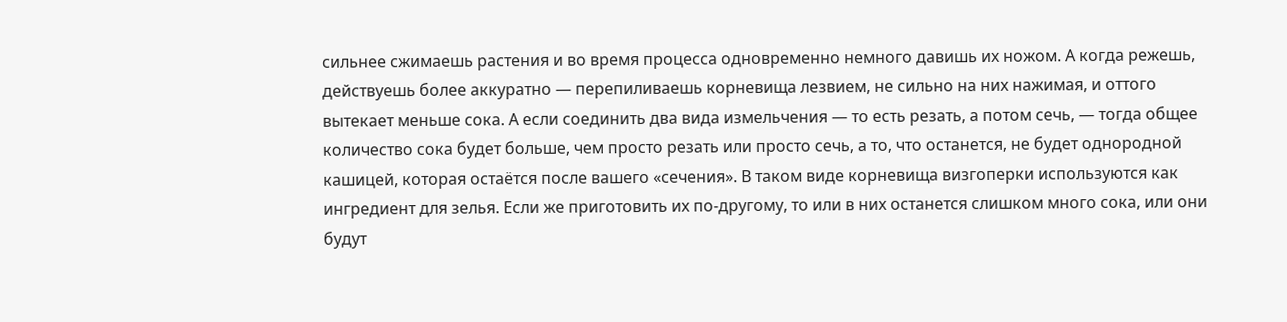сильнее сжимаешь растения и во время процесса одновременно немного давишь их ножом. А когда режешь, действуешь более аккуратно — перепиливаешь корневища лезвием, не сильно на них нажимая, и оттого вытекает меньше сока. А если соединить два вида измельчения — то есть резать, а потом сечь, — тогда общее количество сока будет больше, чем просто резать или просто сечь, а то, что останется, не будет однородной кашицей, которая остаётся после вашего «сечения». В таком виде корневища визгоперки используются как ингредиент для зелья. Если же приготовить их по-другому, то или в них останется слишком много сока, или они будут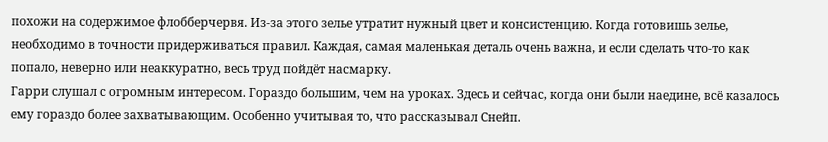похожи на содержимое флобберчервя. Из-за этого зелье утратит нужный цвет и консистенцию. Когда готовишь зелье, необходимо в точности придерживаться правил. Каждая, самая маленькая деталь очень важна, и если сделать что-то как попало, неверно или неаккуратно, весь труд пойдёт насмарку.
Гарри слушал с огромным интересом. Гораздо большим, чем на уроках. Здесь и сейчас, когда они были наедине, всё казалось ему гораздо более захватывающим. Особенно учитывая то, что рассказывал Снейп.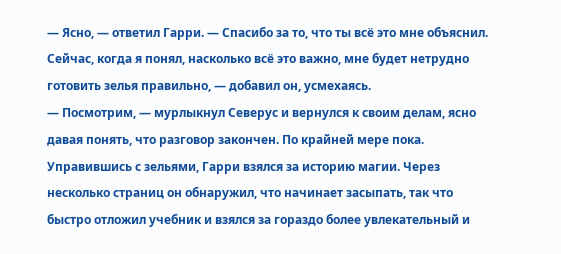— Ясно, — ответил Гарри. — Спасибо за то, что ты всё это мне объяснил. Сейчас, когда я понял, насколько всё это важно, мне будет нетрудно готовить зелья правильно, — добавил он, усмехаясь.
— Посмотрим, — мурлыкнул Северус и вернулся к своим делам, ясно давая понять, что разговор закончен. По крайней мере пока.
Управившись с зельями, Гарри взялся за историю магии. Через несколько страниц он обнаружил, что начинает засыпать, так что быстро отложил учебник и взялся за гораздо более увлекательный и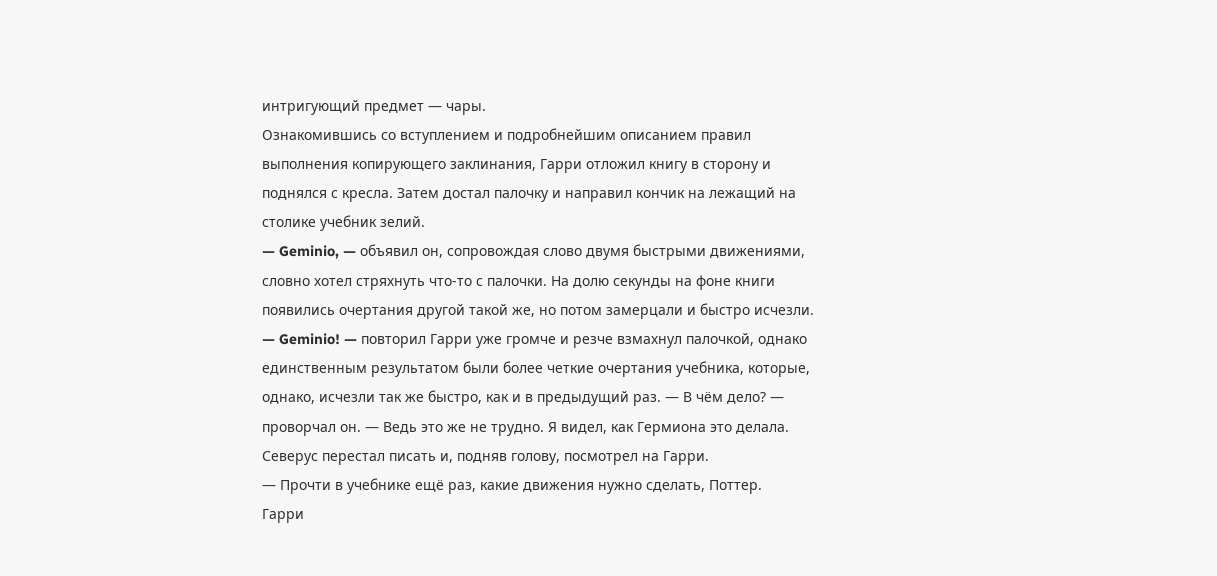интригующий предмет — чары.
Ознакомившись со вступлением и подробнейшим описанием правил выполнения копирующего заклинания, Гарри отложил книгу в сторону и поднялся с кресла. Затем достал палочку и направил кончик на лежащий на столике учебник зелий.
— Geminio, — объявил он, сопровождая слово двумя быстрыми движениями, словно хотел стряхнуть что-то с палочки. На долю секунды на фоне книги появились очертания другой такой же, но потом замерцали и быстро исчезли. — Geminio! — повторил Гарри уже громче и резче взмахнул палочкой, однако единственным результатом были более четкие очертания учебника, которые, однако, исчезли так же быстро, как и в предыдущий раз. — В чём дело? — проворчал он. — Ведь это же не трудно. Я видел, как Гермиона это делала.
Северус перестал писать и, подняв голову, посмотрел на Гарри.
— Прочти в учебнике ещё раз, какие движения нужно сделать, Поттер.
Гарри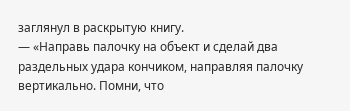заглянул в раскрытую книгу.
— «Направь палочку на объект и сделай два раздельных удара кончиком, направляя палочку вертикально. Помни, что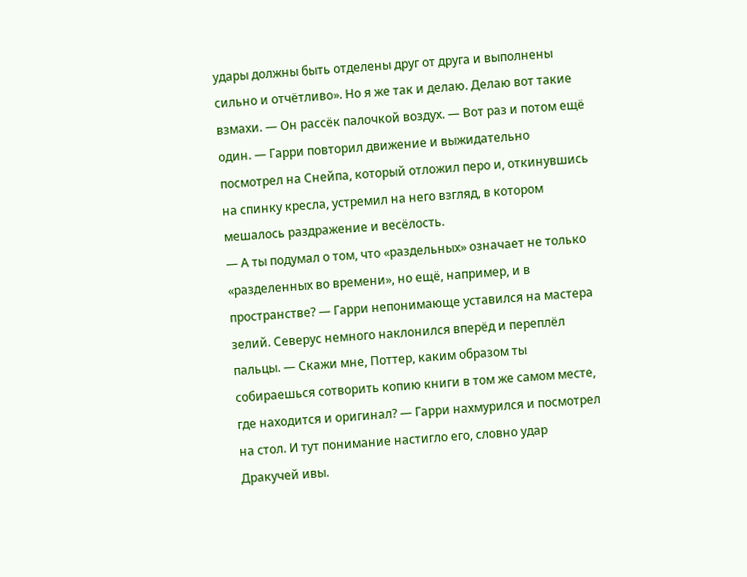удары должны быть отделены друг от друга и выполнены сильно и отчётливо». Но я же так и делаю. Делаю вот такие взмахи. — Он рассёк палочкой воздух. — Вот раз и потом ещё один. — Гарри повторил движение и выжидательно посмотрел на Снейпа, который отложил перо и, откинувшись на спинку кресла, устремил на него взгляд, в котором мешалось раздражение и весёлость.
— А ты подумал о том, что «раздельных» означает не только «разделенных во времени», но ещё, например, и в пространстве? — Гарри непонимающе уставился на мастера зелий. Северус немного наклонился вперёд и переплёл пальцы. — Скажи мне, Поттер, каким образом ты собираешься сотворить копию книги в том же самом месте, где находится и оригинал? — Гарри нахмурился и посмотрел на стол. И тут понимание настигло его, словно удар Дракучей ивы.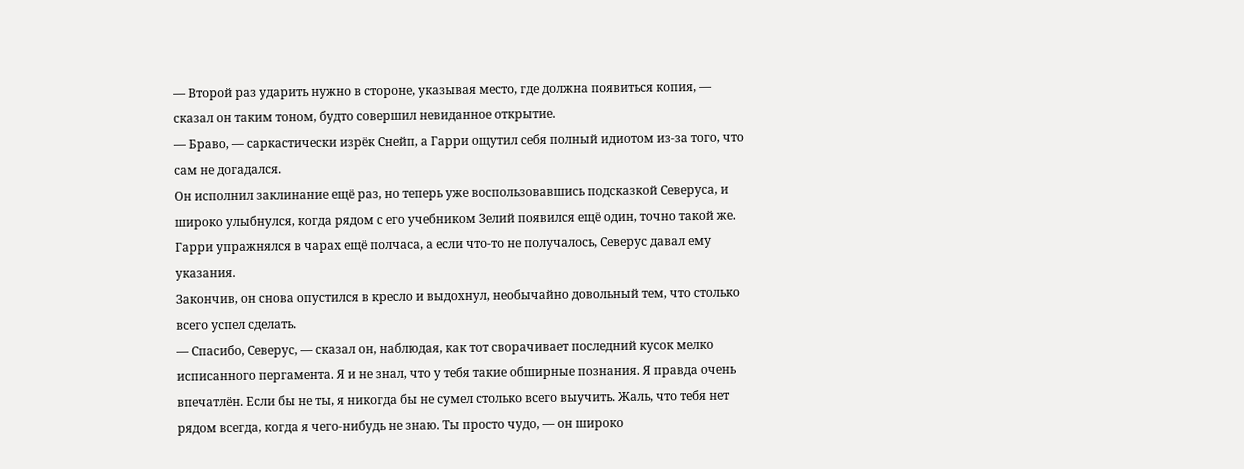— Второй раз ударить нужно в стороне, указывая место, где должна появиться копия, — сказал он таким тоном, будто совершил невиданное открытие.
— Браво, — саркастически изрёк Снейп, а Гарри ощутил себя полный идиотом из-за того, что сам не догадался.
Он исполнил заклинание ещё раз, но теперь уже воспользовавшись подсказкой Северуса, и широко улыбнулся, когда рядом с его учебником Зелий появился ещё один, точно такой же.
Гарри упражнялся в чарах ещё полчаса, а если что-то не получалось, Северус давал ему указания.
Закончив, он снова опустился в кресло и выдохнул, необычайно довольный тем, что столько всего успел сделать.
— Спасибо, Северус, — сказал он, наблюдая, как тот сворачивает последний кусок мелко исписанного пергамента. Я и не знал, что у тебя такие обширные познания. Я правда очень впечатлён. Если бы не ты, я никогда бы не сумел столько всего выучить. Жаль, что тебя нет рядом всегда, когда я чего-нибудь не знаю. Ты просто чудо, — он широко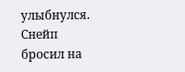улыбнулся. Снейп бросил на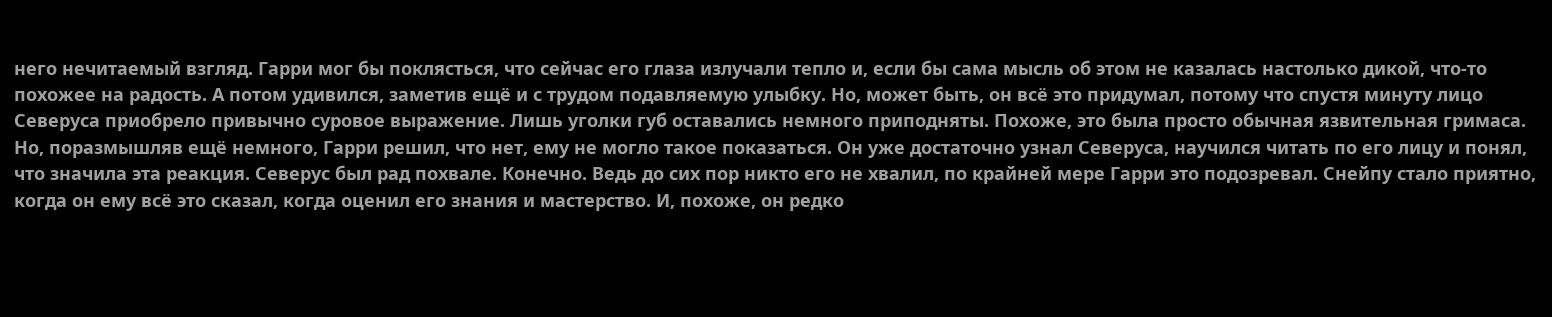него нечитаемый взгляд. Гарри мог бы поклясться, что сейчас его глаза излучали тепло и, если бы сама мысль об этом не казалась настолько дикой, что-то похожее на радость. А потом удивился, заметив ещё и с трудом подавляемую улыбку. Но, может быть, он всё это придумал, потому что спустя минуту лицо Северуса приобрело привычно суровое выражение. Лишь уголки губ оставались немного приподняты. Похоже, это была просто обычная язвительная гримаса.
Но, поразмышляв ещё немного, Гарри решил, что нет, ему не могло такое показаться. Он уже достаточно узнал Северуса, научился читать по его лицу и понял, что значила эта реакция. Северус был рад похвале. Конечно. Ведь до сих пор никто его не хвалил, по крайней мере Гарри это подозревал. Снейпу стало приятно, когда он ему всё это сказал, когда оценил его знания и мастерство. И, похоже, он редко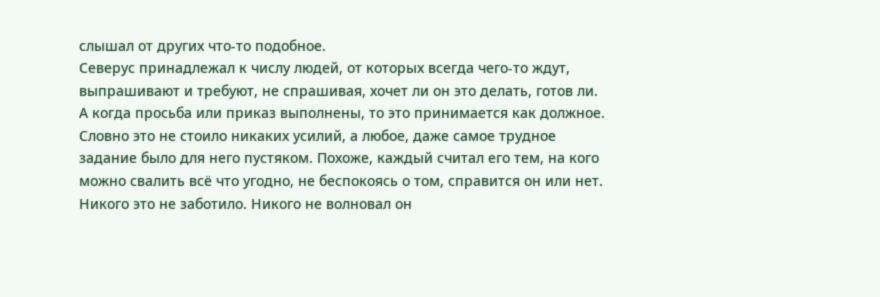слышал от других что-то подобное.
Северус принадлежал к числу людей, от которых всегда чего-то ждут, выпрашивают и требуют, не спрашивая, хочет ли он это делать, готов ли. А когда просьба или приказ выполнены, то это принимается как должное. Словно это не стоило никаких усилий, а любое, даже самое трудное задание было для него пустяком. Похоже, каждый считал его тем, на кого можно свалить всё что угодно, не беспокоясь о том, справится он или нет. Никого это не заботило. Никого не волновал он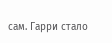сам. Гарри стало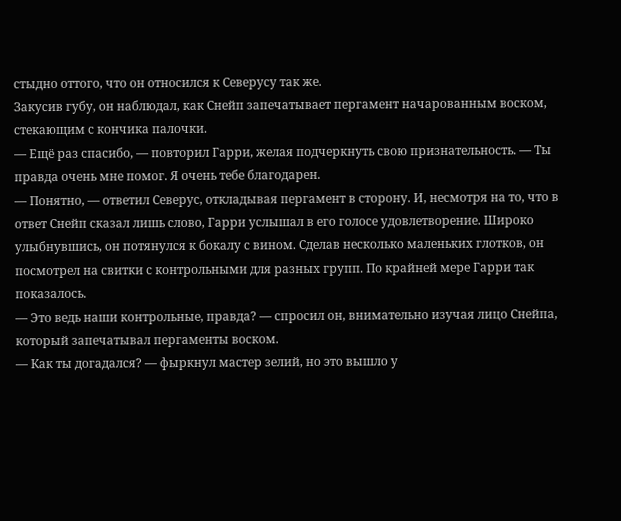стыдно оттого, что он относился к Северусу так же.
Закусив губу, он наблюдал, как Снейп запечатывает пергамент начарованным воском, стекающим с кончика палочки.
— Ещё раз спасибо, — повторил Гарри, желая подчеркнуть свою признательность. — Ты правда очень мне помог. Я очень тебе благодарен.
— Понятно, — ответил Северус, откладывая пергамент в сторону. И, несмотря на то, что в ответ Снейп сказал лишь слово, Гарри услышал в его голосе удовлетворение. Широко улыбнувшись, он потянулся к бокалу с вином. Сделав несколько маленьких глотков, он посмотрел на свитки с контрольными для разных групп. По крайней мере Гарри так показалось.
— Это ведь наши контрольные, правда? — спросил он, внимательно изучая лицо Снейпа, который запечатывал пергаменты воском.
— Как ты догадался? — фыркнул мастер зелий, но это вышло у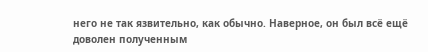него не так язвительно, как обычно. Наверное, он был всё ещё доволен полученным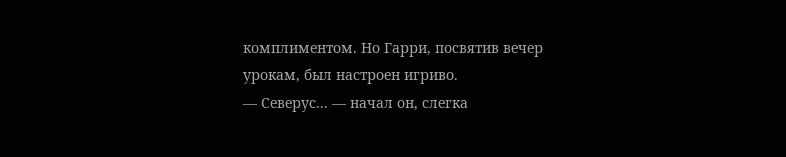комплиментом. Но Гарри, посвятив вечер урокам, был настроен игриво.
— Северус... — начал он, слегка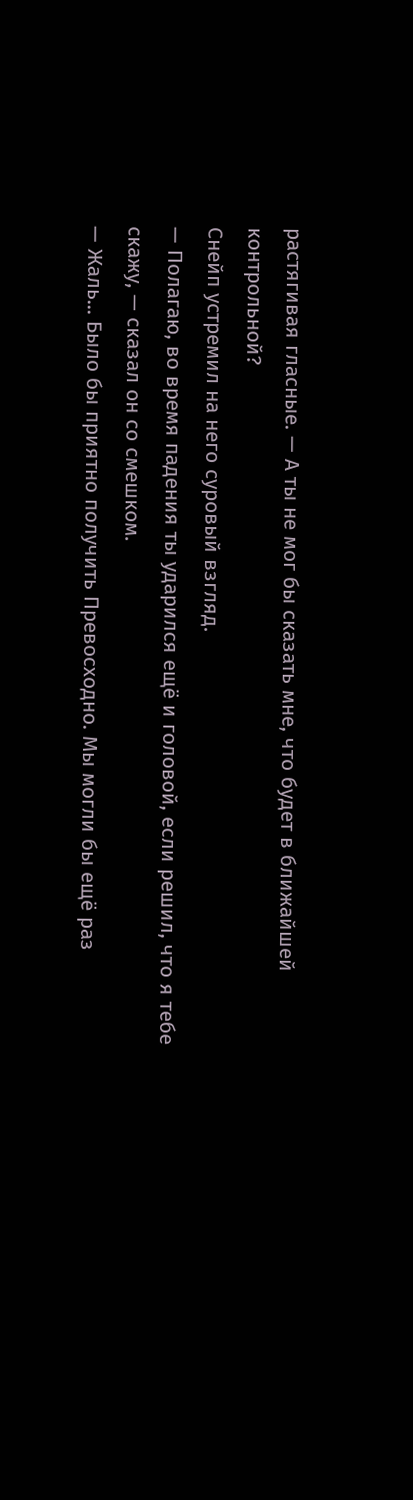растягивая гласные. — А ты не мог бы сказать мне, что будет в ближайшей контрольной?
Снейп устремил на него суровый взгляд.
— Полагаю, во время падения ты ударился ещё и головой, если решил, что я тебе скажу, — сказал он со смешком.
— Жаль... Было бы приятно получить Превосходно. Мы могли бы ещё раз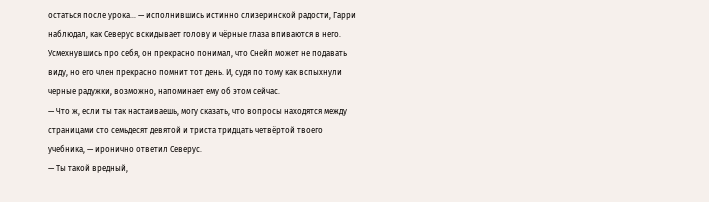остаться после урока... — исполнившись истинно слизеринской радости, Гарри наблюдал, как Северус вскидывает голову и чёрные глаза впиваются в него. Усмехнувшись про себя, он прекрасно понимал, что Снейп может не подавать виду, но его член прекрасно помнит тот день. И, судя по тому как вспыхнули черные радужки, возможно, напоминает ему об этом сейчас.
— Что ж, если ты так настаиваешь, могу сказать, что вопросы находятся между страницами сто семьдесят девятой и триста тридцать четвёртой твоего учебника, — иронично ответил Северус.
— Ты такой вредный,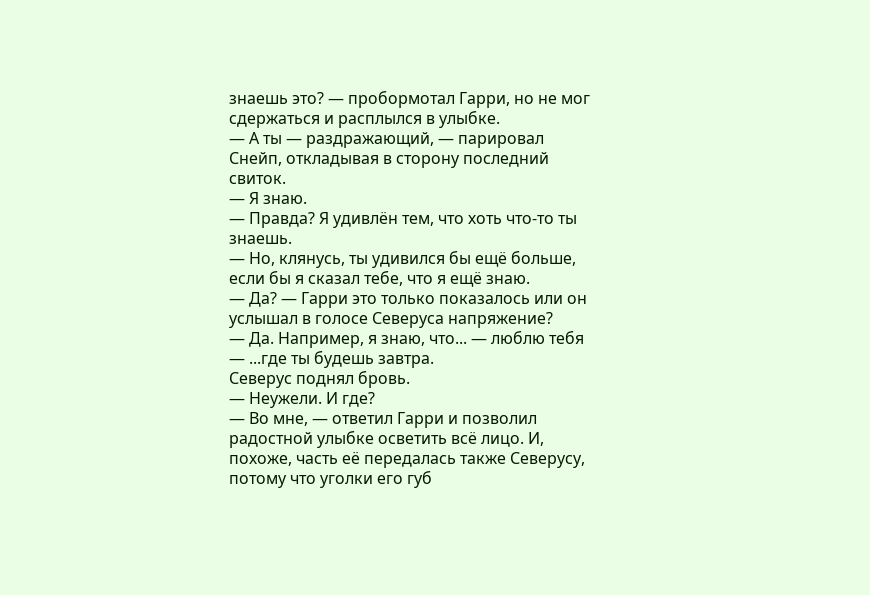знаешь это? — пробормотал Гарри, но не мог сдержаться и расплылся в улыбке.
— А ты — раздражающий, — парировал Снейп, откладывая в сторону последний свиток.
— Я знаю.
— Правда? Я удивлён тем, что хоть что-то ты знаешь.
— Но, клянусь, ты удивился бы ещё больше, если бы я сказал тебе, что я ещё знаю.
— Да? — Гарри это только показалось или он услышал в голосе Северуса напряжение?
— Да. Например, я знаю, что... — люблю тебя — ...где ты будешь завтра.
Северус поднял бровь.
— Неужели. И где?
— Во мне, — ответил Гарри и позволил радостной улыбке осветить всё лицо. И, похоже, часть её передалась также Северусу, потому что уголки его губ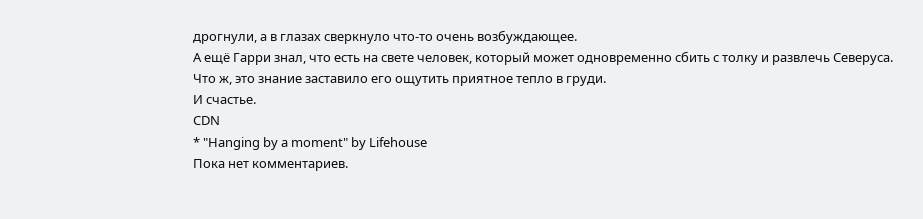дрогнули, а в глазах сверкнуло что-то очень возбуждающее.
А ещё Гарри знал, что есть на свете человек, который может одновременно сбить с толку и развлечь Северуса. Что ж, это знание заставило его ощутить приятное тепло в груди.
И счастье.
CDN
* "Hanging by a moment" by Lifehouse
Пока нет комментариев.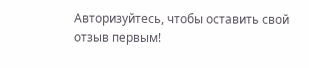Авторизуйтесь, чтобы оставить свой отзыв первым!